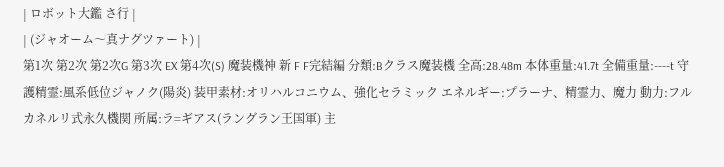| ロボット大鑑 さ行 |
| (ジャオーム〜真ナグツァート) |
第1次 第2次 第2次G 第3次 EX 第4次(S) 魔装機神 新 F F完結編 分類:Bクラス魔装機 全高:28.48m 本体重量:41.7t 全備重量:----t 守護精霊:風系低位ジャノク(陽炎) 装甲素材:オリハルコニウム、強化セラミック エネルギー:プラーナ、精霊力、魔力 動力:フルカネルリ式永久機関 所属:ラ=ギアス(ラングラン王国軍) 主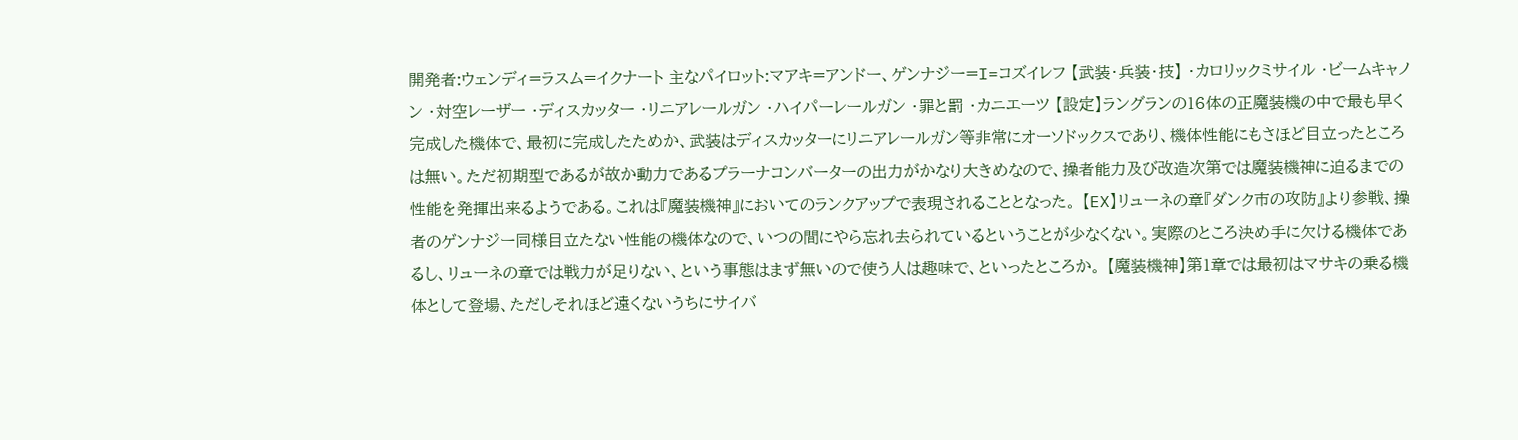開発者:ウェンディ=ラスム=イクナート 主なパイロット:マアキ=アンドー、ゲンナジー=I=コズイレフ 【武装・兵装・技】 ・カロリックミサイル ・ビームキャノン ・対空レーザー ・ディスカッター ・リニアレールガン ・ハイパーレールガン ・罪と罰 ・カニエーツ 【設定】ラングランの16体の正魔装機の中で最も早く完成した機体で、最初に完成したためか、武装はディスカッターにリニアレールガン等非常にオーソドックスであり、機体性能にもさほど目立ったところは無い。ただ初期型であるが故か動力であるプラーナコンバーターの出力がかなり大きめなので、操者能力及び改造次第では魔装機神に迫るまでの性能を発揮出来るようである。これは『魔装機神』においてのランクアップで表現されることとなった。 【EX】リューネの章『ダンク市の攻防』より参戦、操者のゲンナジー同様目立たない性能の機体なので、いつの間にやら忘れ去られているということが少なくない。実際のところ決め手に欠ける機体であるし、リューネの章では戦力が足りない、という事態はまず無いので使う人は趣味で、といったところか。 【魔装機神】第1章では最初はマサキの乗る機体として登場、ただしそれほど遠くないうちにサイバ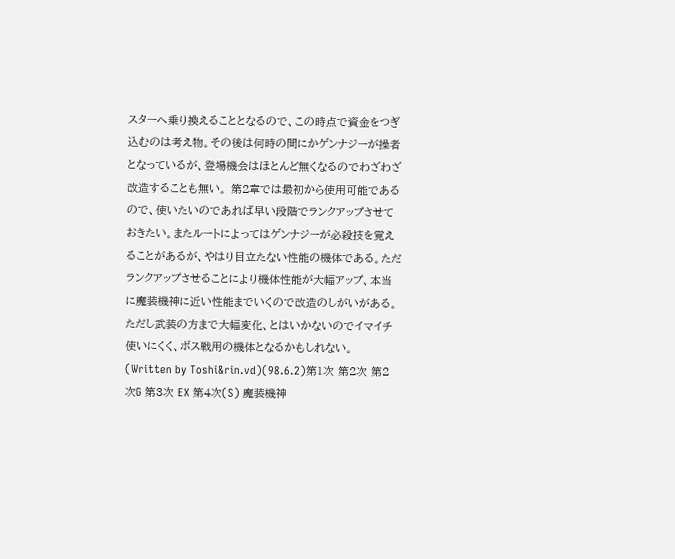スターへ乗り換えることとなるので、この時点で資金をつぎ込むのは考え物。その後は何時の間にかゲンナジーが操者となっているが、登場機会はほとんど無くなるのでわざわざ改造することも無い。 第2章では最初から使用可能であるので、使いたいのであれば早い段階でランクアップさせておきたい。またルートによってはゲンナジーが必殺技を覚えることがあるが、やはり目立たない性能の機体である。ただランクアップさせることにより機体性能が大幅アップ、本当に魔装機神に近い性能までいくので改造のしがいがある。ただし武装の方まで大幅変化、とはいかないのでイマイチ使いにくく、ボス戦用の機体となるかもしれない。 (Written by Toshi&rin.vd)(98.6.2)第1次 第2次 第2次G 第3次 EX 第4次(S) 魔装機神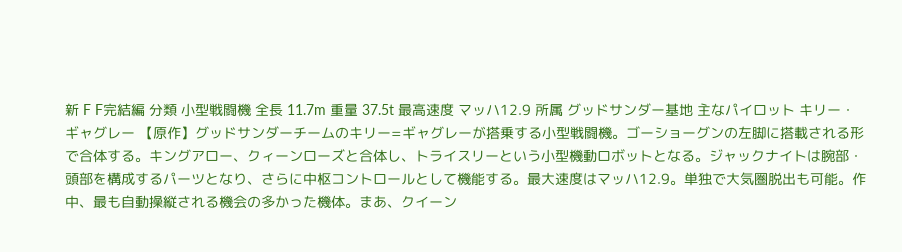新 F F完結編 分類 小型戦闘機 全長 11.7m 重量 37.5t 最高速度 マッハ12.9 所属 グッドサンダー基地 主なパイロット キリー・ギャグレー 【原作】グッドサンダーチームのキリー=ギャグレーが搭乗する小型戦闘機。ゴーショーグンの左脚に搭載される形で合体する。キングアロー、クィーンローズと合体し、トライスリーという小型機動ロボットとなる。ジャックナイトは腕部・頭部を構成するパーツとなり、さらに中枢コントロールとして機能する。最大速度はマッハ12.9。単独で大気圏脱出も可能。作中、最も自動操縦される機会の多かった機体。まあ、クイーン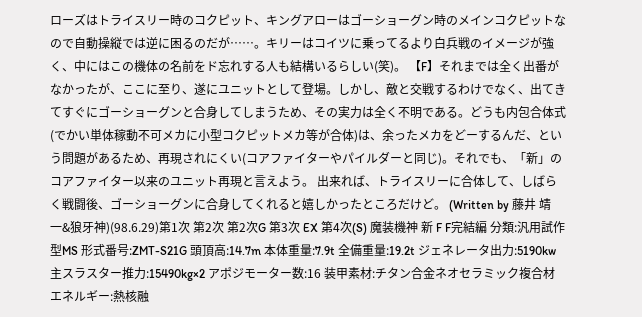ローズはトライスリー時のコクピット、キングアローはゴーショーグン時のメインコクピットなので自動操縦では逆に困るのだが……。キリーはコイツに乗ってるより白兵戦のイメージが強く、中にはこの機体の名前をド忘れする人も結構いるらしい(笑)。 【F】それまでは全く出番がなかったが、ここに至り、遂にユニットとして登場。しかし、敵と交戦するわけでなく、出てきてすぐにゴーショーグンと合身してしまうため、その実力は全く不明である。どうも内包合体式(でかい単体稼動不可メカに小型コクピットメカ等が合体)は、余ったメカをどーするんだ、という問題があるため、再現されにくい(コアファイターやパイルダーと同じ)。それでも、「新」のコアファイター以来のユニット再現と言えよう。 出来れば、トライスリーに合体して、しばらく戦闘後、ゴーショーグンに合身してくれると嬉しかったところだけど。 (Written by 藤井 靖一&狼牙神)(98.6.29)第1次 第2次 第2次G 第3次 EX 第4次(S) 魔装機神 新 F F完結編 分類:汎用試作型MS 形式番号:ZMT-S21G 頭頂高:14.7m 本体重量:7.9t 全備重量:19.2t ジェネレータ出力:5190kw 主スラスター推力:15490kg×2 アポジモーター数:16 装甲素材:チタン合金ネオセラミック複合材 エネルギー:熱核融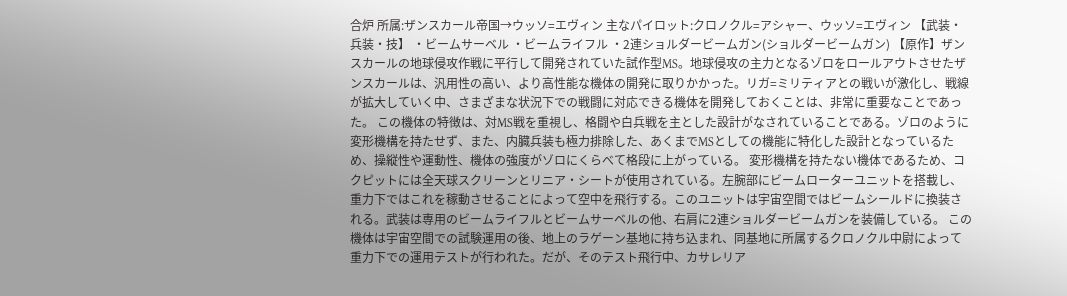合炉 所属:ザンスカール帝国→ウッソ=エヴィン 主なパイロット:クロノクル=アシャー、ウッソ=エヴィン 【武装・兵装・技】 ・ビームサーベル ・ビームライフル ・2連ショルダービームガン(ショルダービームガン) 【原作】ザンスカールの地球侵攻作戦に平行して開発されていた試作型MS。地球侵攻の主力となるゾロをロールアウトさせたザンスカールは、汎用性の高い、より高性能な機体の開発に取りかかった。リガ=ミリティアとの戦いが激化し、戦線が拡大していく中、さまざまな状況下での戦闘に対応できる機体を開発しておくことは、非常に重要なことであった。 この機体の特徴は、対MS戦を重視し、格闘や白兵戦を主とした設計がなされていることである。ゾロのように変形機構を持たせず、また、内臓兵装も極力排除した、あくまでMSとしての機能に特化した設計となっているため、操縦性や運動性、機体の強度がゾロにくらべて格段に上がっている。 変形機構を持たない機体であるため、コクピットには全天球スクリーンとリニア・シートが使用されている。左腕部にビームローターユニットを搭載し、重力下ではこれを稼動させることによって空中を飛行する。このユニットは宇宙空間ではビームシールドに換装される。武装は専用のビームライフルとビームサーベルの他、右肩に2連ショルダービームガンを装備している。 この機体は宇宙空間での試験運用の後、地上のラゲーン基地に持ち込まれ、同基地に所属するクロノクル中尉によって重力下での運用テストが行われた。だが、そのテスト飛行中、カサレリア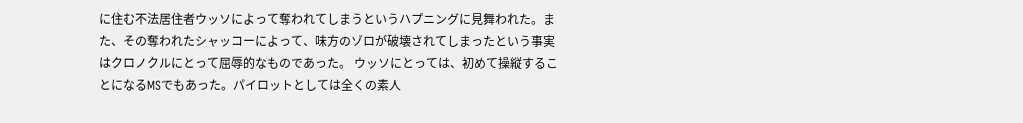に住む不法居住者ウッソによって奪われてしまうというハプニングに見舞われた。また、その奪われたシャッコーによって、味方のゾロが破壊されてしまったという事実はクロノクルにとって屈辱的なものであった。 ウッソにとっては、初めて操縦することになるMSでもあった。パイロットとしては全くの素人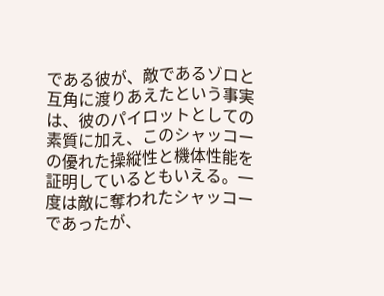である彼が、敵であるゾロと互角に渡りあえたという事実は、彼のパイロットとしての素質に加え、このシャッコーの優れた操縦性と機体性能を証明しているともいえる。一度は敵に奪われたシャッコーであったが、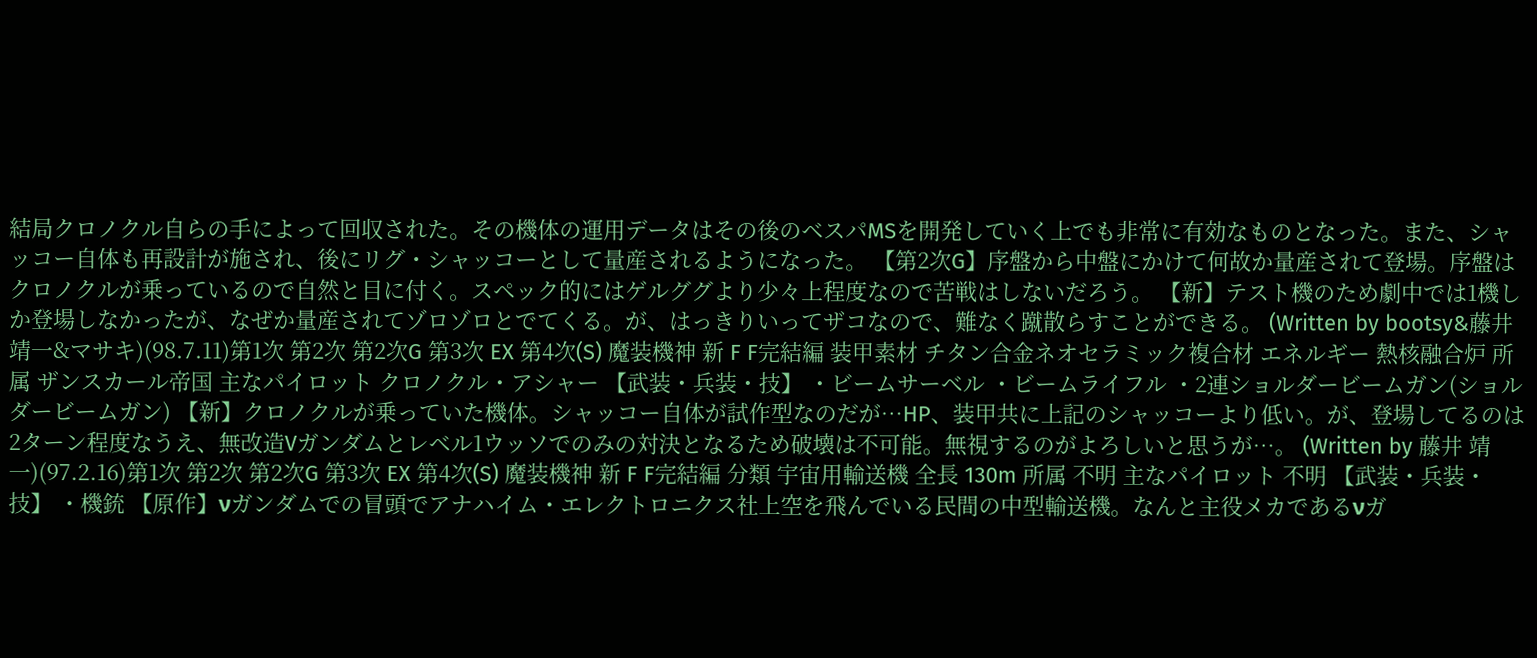結局クロノクル自らの手によって回収された。その機体の運用データはその後のベスパMSを開発していく上でも非常に有効なものとなった。また、シャッコー自体も再設計が施され、後にリグ・シャッコーとして量産されるようになった。 【第2次G】序盤から中盤にかけて何故か量産されて登場。序盤はクロノクルが乗っているので自然と目に付く。スペック的にはゲルググより少々上程度なので苦戦はしないだろう。 【新】テスト機のため劇中では1機しか登場しなかったが、なぜか量産されてゾロゾロとでてくる。が、はっきりいってザコなので、難なく蹴散らすことができる。 (Written by bootsy&藤井 靖一&マサキ)(98.7.11)第1次 第2次 第2次G 第3次 EX 第4次(S) 魔装機神 新 F F完結編 装甲素材 チタン合金ネオセラミック複合材 エネルギー 熱核融合炉 所属 ザンスカール帝国 主なパイロット クロノクル・アシャー 【武装・兵装・技】 ・ビームサーベル ・ビームライフル ・2連ショルダービームガン(ショルダービームガン) 【新】クロノクルが乗っていた機体。シャッコー自体が試作型なのだが…HP、装甲共に上記のシャッコーより低い。が、登場してるのは2ターン程度なうえ、無改造Vガンダムとレベル1ウッソでのみの対決となるため破壊は不可能。無視するのがよろしいと思うが…。 (Written by 藤井 靖一)(97.2.16)第1次 第2次 第2次G 第3次 EX 第4次(S) 魔装機神 新 F F完結編 分類 宇宙用輸送機 全長 130m 所属 不明 主なパイロット 不明 【武装・兵装・技】 ・機銃 【原作】νガンダムでの冒頭でアナハイム・エレクトロニクス社上空を飛んでいる民間の中型輸送機。なんと主役メカであるνガ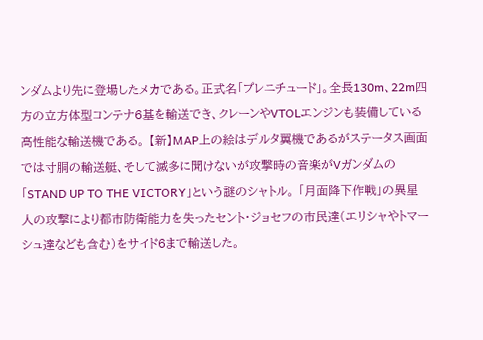ンダムより先に登場したメカである。正式名「プレニチュード」。全長130m、22m四方の立方体型コンテナ6基を輸送でき、クレーンやVTOLエンジンも装備している高性能な輸送機である。 【新】MAP上の絵はデルタ翼機であるがステータス画面では寸胴の輸送艇、そして滅多に聞けないが攻撃時の音楽がVガンダムの「STAND UP TO THE VICTORY」という謎のシャトル。 「月面降下作戦」の異星人の攻撃により都市防衛能力を失ったセント・ジョセフの市民達(エリシャやトマーシュ達なども含む)をサイド6まで輸送した。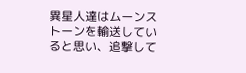異星人達はムーンストーンを輸送していると思い、追撃して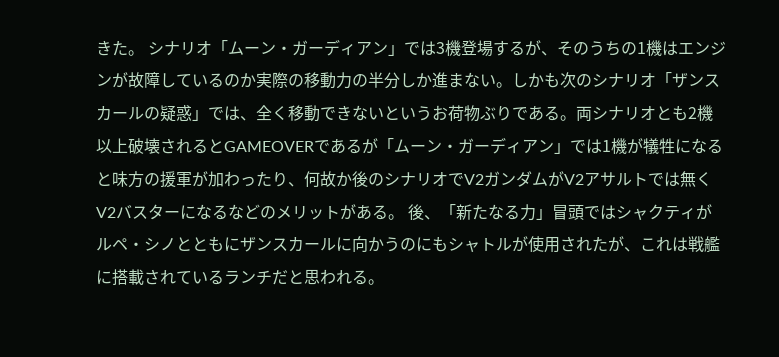きた。 シナリオ「ムーン・ガーディアン」では3機登場するが、そのうちの1機はエンジンが故障しているのか実際の移動力の半分しか進まない。しかも次のシナリオ「ザンスカールの疑惑」では、全く移動できないというお荷物ぶりである。両シナリオとも2機以上破壊されるとGAMEOVERであるが「ムーン・ガーディアン」では1機が犠牲になると味方の援軍が加わったり、何故か後のシナリオでV2ガンダムがV2アサルトでは無くV2バスターになるなどのメリットがある。 後、「新たなる力」冒頭ではシャクティがルペ・シノとともにザンスカールに向かうのにもシャトルが使用されたが、これは戦艦に搭載されているランチだと思われる。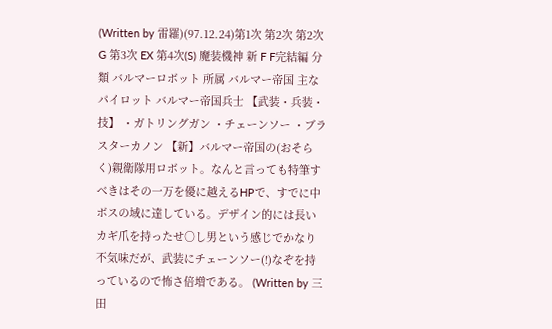(Written by 雷羅)(97.12.24)第1次 第2次 第2次G 第3次 EX 第4次(S) 魔装機神 新 F F完結編 分類 バルマーロボット 所属 バルマー帝国 主なパイロット バルマー帝国兵士 【武装・兵装・技】 ・ガトリングガン ・チェーンソー ・ブラスターカノン 【新】バルマー帝国の(おそらく)親衛隊用ロボット。なんと言っても特筆すべきはその一万を優に越えるHPで、すでに中ボスの域に達している。デザイン的には長いカギ爪を持ったせ○し男という感じでかなり不気味だが、武装にチェーンソー(!)なぞを持っているので怖さ倍増である。 (Written by 三田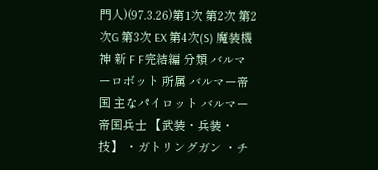門人)(97.3.26)第1次 第2次 第2次G 第3次 EX 第4次(S) 魔装機神 新 F F完結編 分類 バルマーロボット 所属 バルマー帝国 主なパイロット バルマー帝国兵士 【武装・兵装・技】 ・ガトリングガン ・チ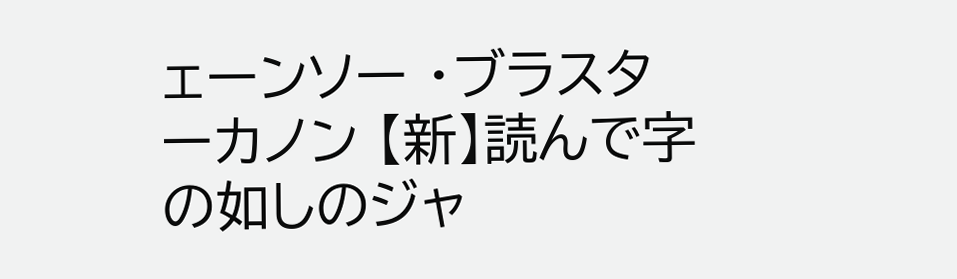ェーンソー ・ブラスターカノン 【新】読んで字の如しのジャ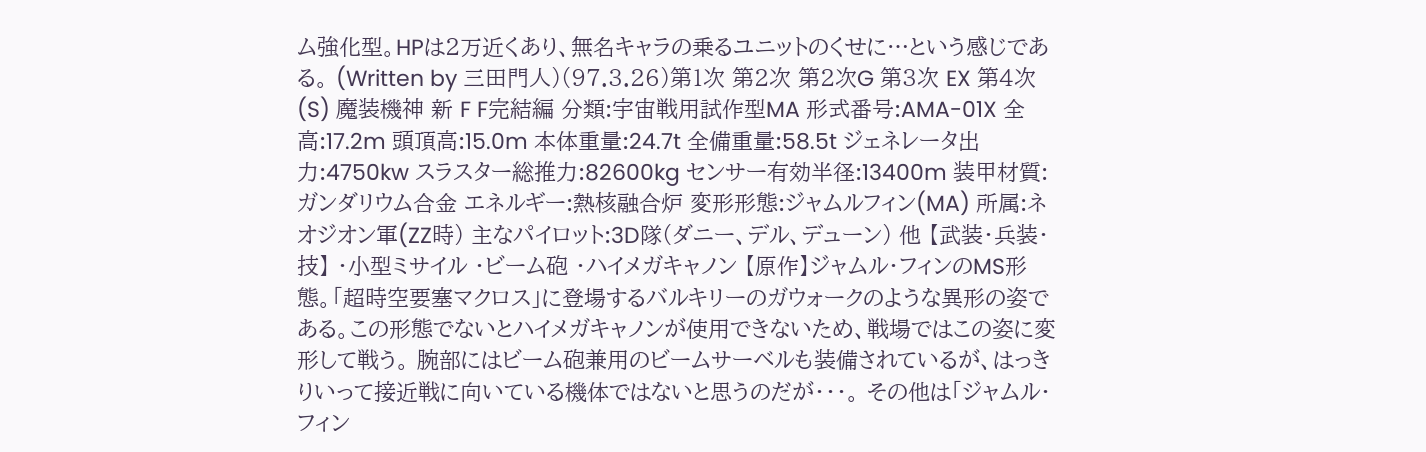ム強化型。HPは2万近くあり、無名キャラの乗るユニットのくせに…という感じである。 (Written by 三田門人)(97.3.26)第1次 第2次 第2次G 第3次 EX 第4次(S) 魔装機神 新 F F完結編 分類:宇宙戦用試作型MA 形式番号:AMA-01X 全高:17.2m 頭頂高:15.0m 本体重量:24.7t 全備重量:58.5t ジェネレータ出力:4750kw スラスター総推力:82600kg センサー有効半径:13400m 装甲材質:ガンダリウム合金 エネルギー:熱核融合炉 変形形態:ジャムルフィン(MA) 所属:ネオジオン軍(ZZ時) 主なパイロット:3D隊(ダニー、デル、デューン) 他 【武装・兵装・技】 ・小型ミサイル ・ビーム砲 ・ハイメガキャノン 【原作】ジャムル・フィンのMS形態。「超時空要塞マクロス」に登場するバルキリーのガウォークのような異形の姿である。この形態でないとハイメガキャノンが使用できないため、戦場ではこの姿に変形して戦う。 腕部にはビーム砲兼用のビームサーベルも装備されているが、はっきりいって接近戦に向いている機体ではないと思うのだが・・・。 その他は「ジャムル・フィン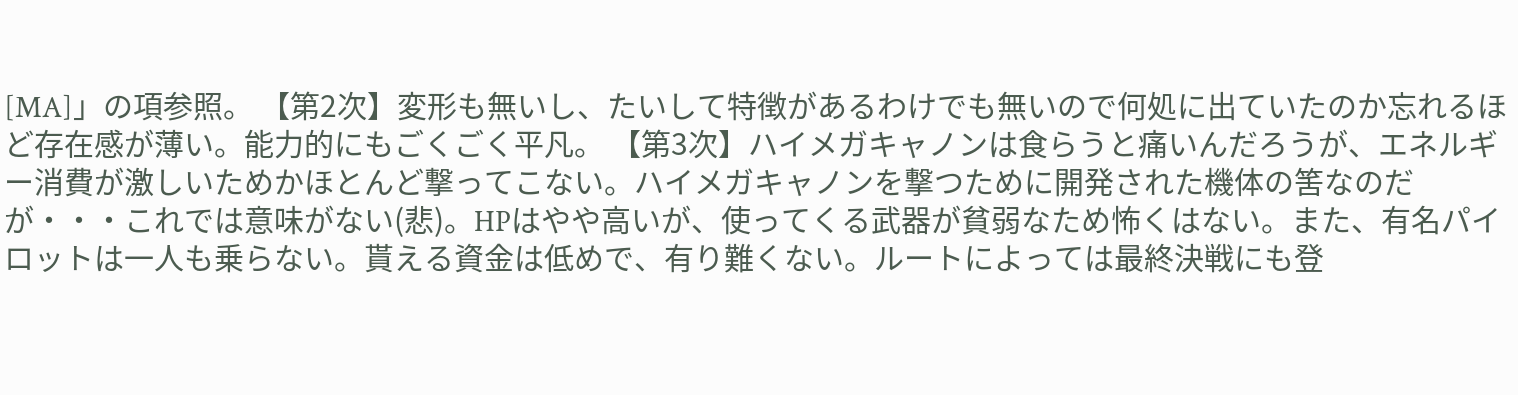[MA]」の項参照。 【第2次】変形も無いし、たいして特徴があるわけでも無いので何処に出ていたのか忘れるほど存在感が薄い。能力的にもごくごく平凡。 【第3次】ハイメガキャノンは食らうと痛いんだろうが、エネルギー消費が激しいためかほとんど撃ってこない。ハイメガキャノンを撃つために開発された機体の筈なのだが・・・これでは意味がない(悲)。HPはやや高いが、使ってくる武器が貧弱なため怖くはない。また、有名パイロットは一人も乗らない。貰える資金は低めで、有り難くない。ルートによっては最終決戦にも登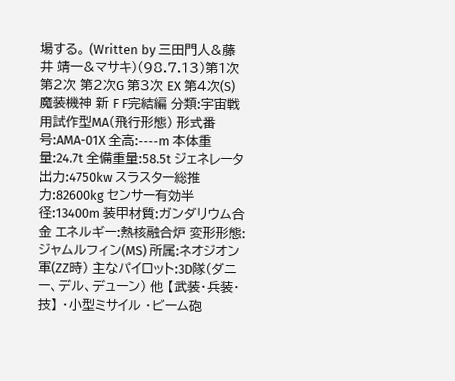場する。 (Written by 三田門人&藤井 靖一&マサキ)(98.7.13)第1次 第2次 第2次G 第3次 EX 第4次(S) 魔装機神 新 F F完結編 分類:宇宙戦用試作型MA(飛行形態) 形式番号:AMA-01X 全高:----m 本体重量:24.7t 全備重量:58.5t ジェネレータ出力:4750kw スラスター総推力:82600kg センサー有効半径:13400m 装甲材質:ガンダリウム合金 エネルギー:熱核融合炉 変形形態:ジャムルフィン(MS) 所属:ネオジオン軍(ZZ時) 主なパイロット:3D隊(ダニー、デル、デューン) 他 【武装・兵装・技】 ・小型ミサイル ・ビーム砲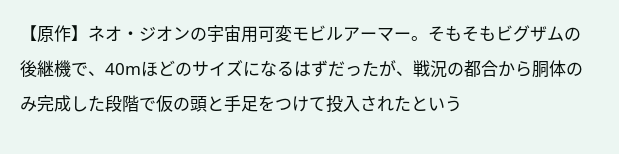【原作】ネオ・ジオンの宇宙用可変モビルアーマー。そもそもビグザムの後継機で、40mほどのサイズになるはずだったが、戦況の都合から胴体のみ完成した段階で仮の頭と手足をつけて投入されたという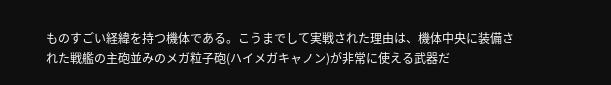ものすごい経緯を持つ機体である。こうまでして実戦された理由は、機体中央に装備された戦艦の主砲並みのメガ粒子砲(ハイメガキャノン)が非常に使える武器だ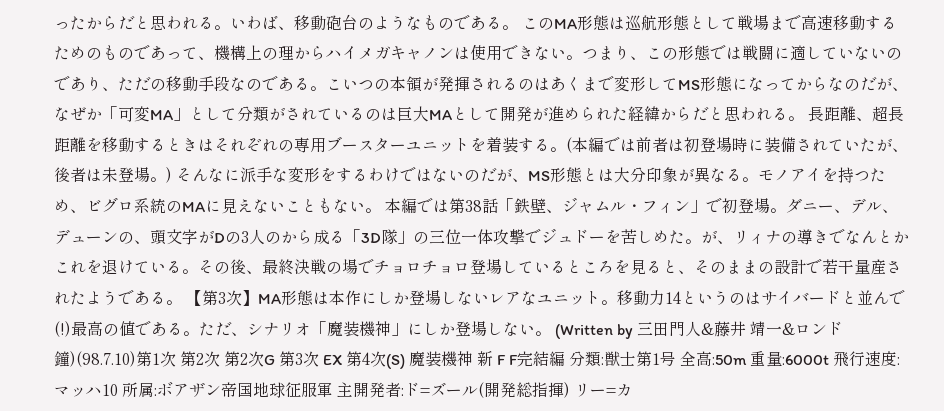ったからだと思われる。いわば、移動砲台のようなものである。 このMA形態は巡航形態として戦場まで高速移動するためのものであって、機構上の理からハイメガキャノンは使用できない。つまり、この形態では戦闘に適していないのであり、ただの移動手段なのである。こいつの本領が発揮されるのはあくまで変形してMS形態になってからなのだが、なぜか「可変MA」として分類がされているのは巨大MAとして開発が進められた経緯からだと思われる。 長距離、超長距離を移動するときはそれぞれの専用ブースターユニットを着装する。(本編では前者は初登場時に装備されていたが、後者は未登場。) そんなに派手な変形をするわけではないのだが、MS形態とは大分印象が異なる。モノアイを持つため、ビグロ系統のMAに見えないこともない。 本編では第38話「鉄壁、ジャムル・フィン」で初登場。ダニー、デル、デューンの、頭文字がDの3人のから成る「3D隊」の三位一体攻撃でジュドーを苦しめた。が、リィナの導きでなんとかこれを退けている。その後、最終決戦の場でチョロチョロ登場しているところを見ると、そのままの設計で若干量産されたようである。 【第3次】MA形態は本作にしか登場しないレアなユニット。移動力14というのはサイバードと並んで(!)最高の値である。ただ、シナリオ「魔装機神」にしか登場しない。 (Written by 三田門人&藤井 靖一&ロンド鐘)(98.7.10)第1次 第2次 第2次G 第3次 EX 第4次(S) 魔装機神 新 F F完結編 分類:獣士第1号 全高:50m 重量:6000t 飛行速度:マッハ10 所属:ボアザン帝国地球征服軍 主開発者:ド=ズール(開発総指揮) リー=カ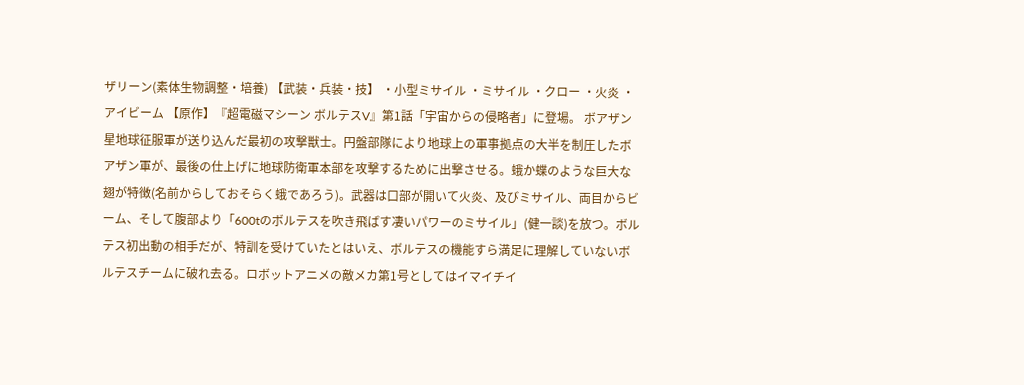ザリーン(素体生物調整・培養) 【武装・兵装・技】 ・小型ミサイル ・ミサイル ・クロー ・火炎 ・アイビーム 【原作】『超電磁マシーン ボルテスV』第1話「宇宙からの侵略者」に登場。 ボアザン星地球征服軍が送り込んだ最初の攻撃獣士。円盤部隊により地球上の軍事拠点の大半を制圧したボアザン軍が、最後の仕上げに地球防衛軍本部を攻撃するために出撃させる。蛾か蝶のような巨大な翅が特徴(名前からしておそらく蛾であろう)。武器は口部が開いて火炎、及びミサイル、両目からビーム、そして腹部より「600tのボルテスを吹き飛ばす凄いパワーのミサイル」(健一談)を放つ。ボルテス初出動の相手だが、特訓を受けていたとはいえ、ボルテスの機能すら満足に理解していないボルテスチームに破れ去る。ロボットアニメの敵メカ第1号としてはイマイチイ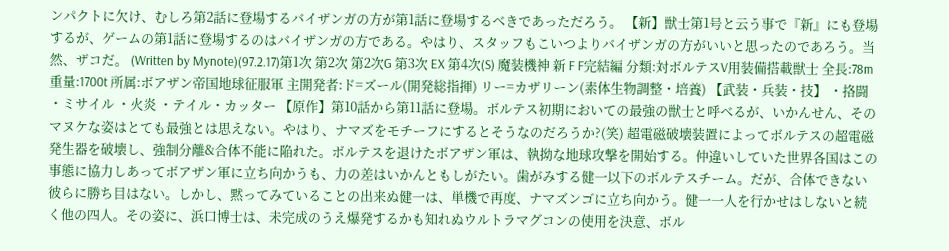ンパクトに欠け、むしろ第2話に登場するバイザンガの方が第1話に登場するべきであっただろう。 【新】獣士第1号と云う事で『新』にも登場するが、ゲームの第1話に登場するのはバイザンガの方である。やはり、スタッフもこいつよりバイザンガの方がいいと思ったのであろう。当然、ザコだ。 (Written by Mynote)(97.2.17)第1次 第2次 第2次G 第3次 EX 第4次(S) 魔装機神 新 F F完結編 分類:対ボルテスV用装備搭載獣士 全長:78m 重量:1700t 所属:ボアザン帝国地球征服軍 主開発者:ド=ズール(開発総指揮) リー=カザリーン(素体生物調整・培養) 【武装・兵装・技】 ・挌闘 ・ミサイル ・火炎 ・テイル・カッター 【原作】第10話から第11話に登場。ボルテス初期においての最強の獣士と呼べるが、いかんせん、そのマヌケな姿はとても最強とは思えない。やはり、ナマズをモチーフにするとそうなのだろうか?(笑) 超電磁破壊装置によってボルテスの超電磁発生器を破壊し、強制分離&合体不能に陥れた。ボルテスを退けたボアザン軍は、執拗な地球攻撃を開始する。仲違いしていた世界各国はこの事態に協力しあってボアザン軍に立ち向かうも、力の差はいかんともしがたい。歯がみする健一以下のボルテスチーム。だが、合体できない彼らに勝ち目はない。しかし、黙ってみていることの出来ぬ健一は、単機で再度、ナマズンゴに立ち向かう。健一一人を行かせはしないと続く他の四人。その姿に、浜口博士は、未完成のうえ爆発するかも知れぬウルトラマグコンの使用を決意、ボル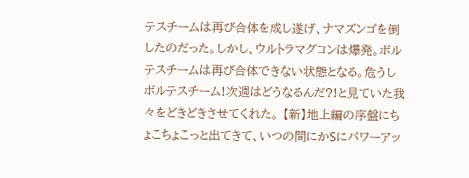テスチームは再び合体を成し遂げ、ナマズンゴを倒したのだった。しかし、ウルトラマグコンは爆発。ボルテスチームは再び合体できない状態となる。危うしボルテスチーム!次週はどうなるんだ?!と見ていた我々をどきどきさせてくれた。 【新】地上編の序盤にちょこちょこっと出てきて、いつの間にかSにパワーアッ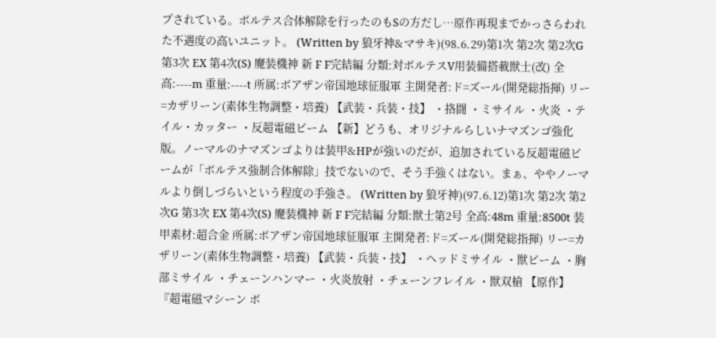プされている。ボルテス合体解除を行ったのもSの方だし…原作再現までかっさらわれた不遇度の高いユニット。 (Written by 狼牙神&マサキ)(98.6.29)第1次 第2次 第2次G 第3次 EX 第4次(S) 魔装機神 新 F F完結編 分類:対ボルテスV用装備搭載獣士(改) 全高:----m 重量:----t 所属:ボアザン帝国地球征服軍 主開発者:ド=ズール(開発総指揮) リー=カザリーン(素体生物調整・培養) 【武装・兵装・技】 ・挌闘 ・ミサイル ・火炎 ・テイル・カッター ・反超電磁ビーム 【新】どうも、オリジナルらしいナマズンゴ強化版。ノーマルのナマズンゴよりは装甲&HPが強いのだが、追加されている反超電磁ビームが「ボルテス強制合体解除」技でないので、そう手強くはない。まぁ、ややノーマルより倒しづらいという程度の手強さ。 (Written by 狼牙神)(97.6.12)第1次 第2次 第2次G 第3次 EX 第4次(S) 魔装機神 新 F F完結編 分類:獣士第2号 全高:48m 重量:8500t 装甲素材:超合金 所属:ボアザン帝国地球征服軍 主開発者:ド=ズール(開発総指揮) リー=カザリーン(素体生物調整・培養) 【武装・兵装・技】 ・ヘッドミサイル ・獣ビーム ・胸部ミサイル ・チェーンハンマー ・火炎放射 ・チェーンフレイル ・獣双槍 【原作】『超電磁マシーン ボ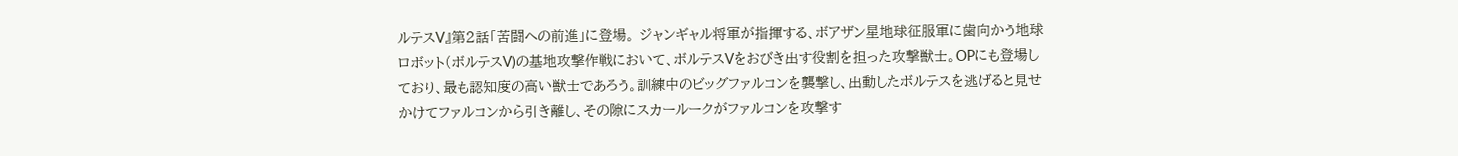ルテスV』第2話「苦闘への前進」に登場。 ジャンギャル将軍が指揮する、ボアザン星地球征服軍に歯向かう地球ロボット(ボルテスV)の基地攻撃作戦において、ボルテスVをおびき出す役割を担った攻撃獣士。OPにも登場しており、最も認知度の高い獣士であろう。訓練中のビッグファルコンを襲撃し、出動したボルテスを逃げると見せかけてファルコンから引き離し、その隙にスカールークがファルコンを攻撃す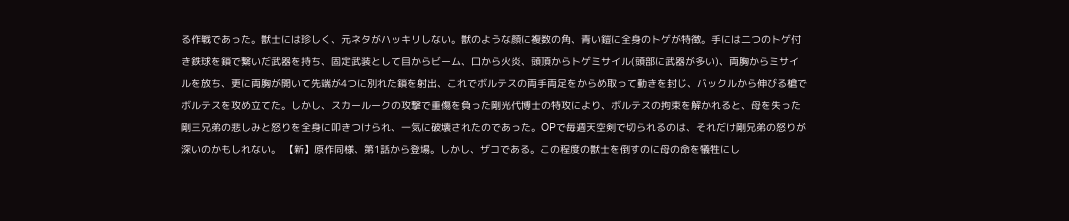る作戦であった。獣士には珍しく、元ネタがハッキリしない。獣のような顔に複数の角、青い鎧に全身のトゲが特徴。手には二つのトゲ付き鉄球を鎖で繋いだ武器を持ち、固定武装として目からビーム、口から火炎、頭頂からトゲミサイル(頭部に武器が多い)、両胸からミサイルを放ち、更に両胸が開いて先端が4つに別れた鎖を射出、これでボルテスの両手両足をからめ取って動きを封じ、バックルから伸びる槍でボルテスを攻め立てた。しかし、スカールークの攻撃で重傷を負った剛光代博士の特攻により、ボルテスの拘束を解かれると、母を失った剛三兄弟の悲しみと怒りを全身に叩きつけられ、一気に破壊されたのであった。OPで毎週天空剣で切られるのは、それだけ剛兄弟の怒りが深いのかもしれない。 【新】原作同様、第1話から登場。しかし、ザコである。この程度の獣士を倒すのに母の命を犠牲にし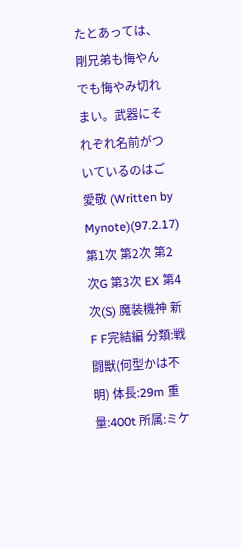たとあっては、剛兄弟も悔やんでも悔やみ切れまい。武器にそれぞれ名前がついているのはご愛敬 (Written by Mynote)(97.2.17)第1次 第2次 第2次G 第3次 EX 第4次(S) 魔装機神 新 F F完結編 分類:戦闘獣(何型かは不明) 体長:29m 重量:400t 所属:ミケ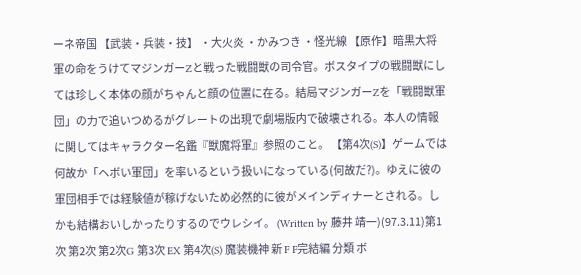ーネ帝国 【武装・兵装・技】 ・大火炎 ・かみつき ・怪光線 【原作】暗黒大将軍の命をうけてマジンガーZと戦った戦闘獣の司令官。ボスタイプの戦闘獣にしては珍しく本体の顔がちゃんと顔の位置に在る。結局マジンガーZを「戦闘獣軍団」の力で追いつめるがグレートの出現で劇場版内で破壊される。本人の情報に関してはキャラクター名鑑『獣魔将軍』参照のこと。 【第4次(S)】ゲームでは何故か「ヘボい軍団」を率いるという扱いになっている(何故だ?)。ゆえに彼の軍団相手では経験値が稼げないため必然的に彼がメインディナーとされる。しかも結構おいしかったりするのでウレシイ。 (Written by 藤井 靖一)(97.3.11)第1次 第2次 第2次G 第3次 EX 第4次(S) 魔装機神 新 F F完結編 分類 ボ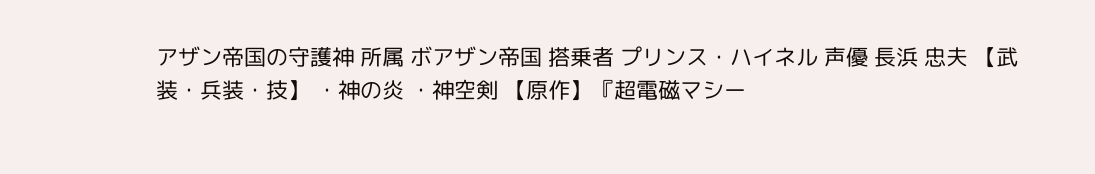アザン帝国の守護神 所属 ボアザン帝国 搭乗者 プリンス・ハイネル 声優 長浜 忠夫 【武装・兵装・技】 ・神の炎 ・神空剣 【原作】『超電磁マシー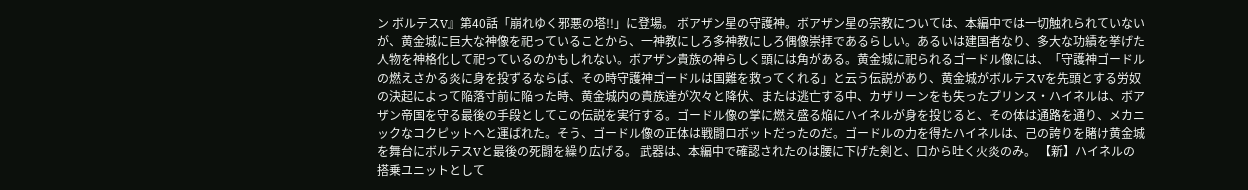ン ボルテスV』第40話「崩れゆく邪悪の塔!!」に登場。 ボアザン星の守護神。ボアザン星の宗教については、本編中では一切触れられていないが、黄金城に巨大な神像を祀っていることから、一神教にしろ多神教にしろ偶像崇拝であるらしい。あるいは建国者なり、多大な功績を挙げた人物を神格化して祀っているのかもしれない。ボアザン貴族の神らしく頭には角がある。黄金城に祀られるゴードル像には、「守護神ゴードルの燃えさかる炎に身を投ずるならば、その時守護神ゴードルは国難を救ってくれる」と云う伝説があり、黄金城がボルテスVを先頭とする労奴の決起によって陥落寸前に陥った時、黄金城内の貴族達が次々と降伏、または逃亡する中、カザリーンをも失ったプリンス・ハイネルは、ボアザン帝国を守る最後の手段としてこの伝説を実行する。ゴードル像の掌に燃え盛る焔にハイネルが身を投じると、その体は通路を通り、メカニックなコクピットへと運ばれた。そう、ゴードル像の正体は戦闘ロボットだったのだ。ゴードルの力を得たハイネルは、己の誇りを賭け黄金城を舞台にボルテスVと最後の死闘を繰り広げる。 武器は、本編中で確認されたのは腰に下げた剣と、口から吐く火炎のみ。 【新】ハイネルの搭乗ユニットとして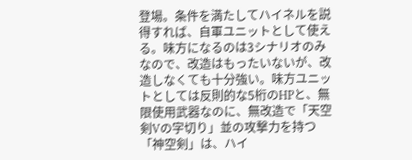登場。条件を満たしてハイネルを説得すれば、自軍ユニットとして使える。味方になるのは3シナリオのみなので、改造はもったいないが、改造しなくても十分強い。味方ユニットとしては反則的な5桁のHPと、無限使用武器なのに、無改造で「天空剣Vの字切り」並の攻撃力を持つ「神空剣」は、ハイ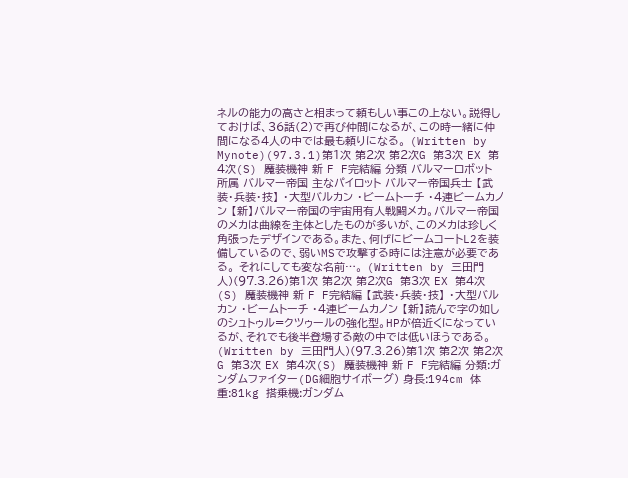ネルの能力の高さと相まって頼もしい事この上ない。説得しておけば、36話(2)で再び仲間になるが、この時一緒に仲間になる4人の中では最も頼りになる。 (Written by Mynote)(97.3.1)第1次 第2次 第2次G 第3次 EX 第4次(S) 魔装機神 新 F F完結編 分類 バルマーロボット 所属 バルマー帝国 主なパイロット バルマー帝国兵士 【武装・兵装・技】 ・大型バルカン ・ビームトーチ ・4連ビームカノン 【新】バルマー帝国の宇宙用有人戦闘メカ。バルマー帝国のメカは曲線を主体としたものが多いが、このメカは珍しく角張ったデザインである。また、何げにビームコートL2を装備しているので、弱いMSで攻撃する時には注意が必要である。 それにしても変な名前…。 (Written by 三田門人)(97.3.26)第1次 第2次 第2次G 第3次 EX 第4次(S) 魔装機神 新 F F完結編 【武装・兵装・技】 ・大型バルカン ・ビームトーチ ・4連ビームカノン 【新】読んで字の如しのシュトゥル=クツゥールの強化型。HPが倍近くになっているが、それでも後半登場する敵の中では低いほうである。 (Written by 三田門人)(97.3.26)第1次 第2次 第2次G 第3次 EX 第4次(S) 魔装機神 新 F F完結編 分類:ガンダムファイター(DG細胞サイボーグ) 身長:194cm 体重:81kg 搭乗機:ガンダム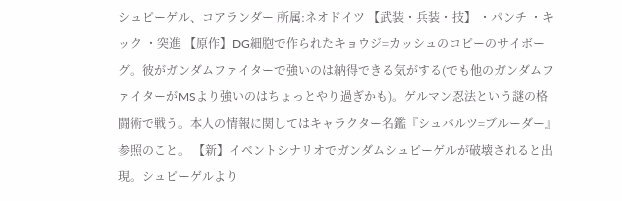シュピーゲル、コアランダー 所属:ネオドイツ 【武装・兵装・技】 ・パンチ ・キック ・突進 【原作】DG細胞で作られたキョウジ=カッシュのコピーのサイボーグ。彼がガンダムファイターで強いのは納得できる気がする(でも他のガンダムファイターがMSより強いのはちょっとやり過ぎかも)。ゲルマン忍法という謎の格闘術で戦う。本人の情報に関してはキャラクター名鑑『シュバルツ=ブルーダー』参照のこと。 【新】イベントシナリオでガンダムシュピーゲルが破壊されると出現。シュピーゲルより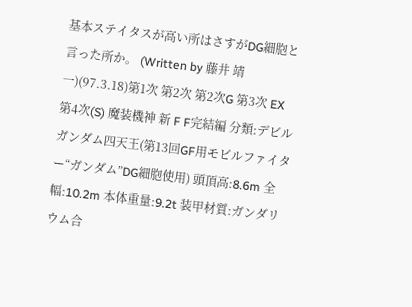基本ステイタスが高い所はさすがDG細胞と言った所か。 (Written by 藤井 靖一)(97.3.18)第1次 第2次 第2次G 第3次 EX 第4次(S) 魔装機神 新 F F完結編 分類:デビルガンダム四天王(第13回GF用モビルファイター“ガンダム”DG細胞使用) 頭頂高:8.6m 全幅:10.2m 本体重量:9.2t 装甲材質:ガンダリウム合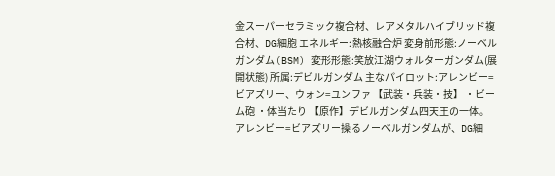金スーパーセラミック複合材、レアメタルハイブリッド複合材、DG細胞 エネルギー:熱核融合炉 変身前形態:ノーベルガンダム(BSM) 変形形態:笑放江湖ウォルターガンダム(展開状態) 所属:デビルガンダム 主なパイロット:アレンビー=ビアズリー、ウォン=ユンファ 【武装・兵装・技】 ・ビーム砲 ・体当たり 【原作】デビルガンダム四天王の一体。アレンビー=ビアズリー操るノーベルガンダムが、DG細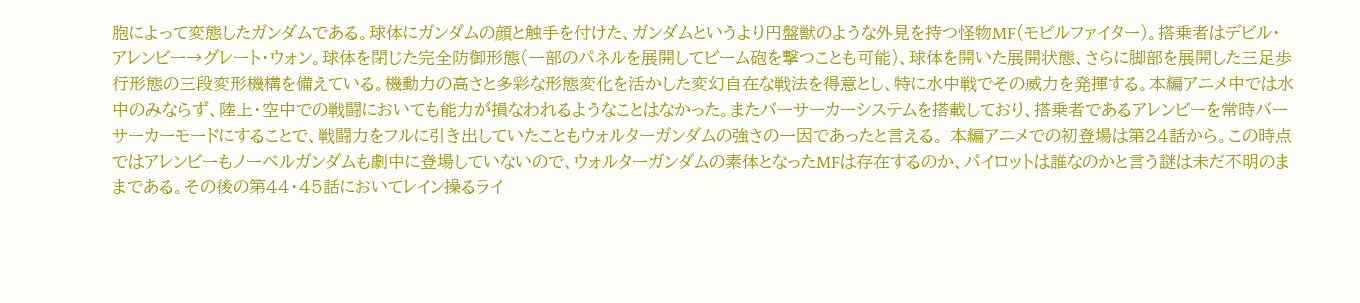胞によって変態したガンダムである。球体にガンダムの顔と触手を付けた、ガンダムというより円盤獣のような外見を持つ怪物MF(モビルファイター)。搭乗者はデビル・アレンビー→グレート・ウォン。球体を閉じた完全防御形態(一部のパネルを展開してビーム砲を撃つことも可能)、球体を開いた展開状態、さらに脚部を展開した三足歩行形態の三段変形機構を備えている。機動力の高さと多彩な形態変化を活かした変幻自在な戦法を得意とし、特に水中戦でその威力を発揮する。本編アニメ中では水中のみならず、陸上・空中での戦闘においても能力が損なわれるようなことはなかった。またバーサーカーシステムを搭載しており、搭乗者であるアレンビーを常時バーサーカーモードにすることで、戦闘力をフルに引き出していたこともウォルターガンダムの強さの一因であったと言える。 本編アニメでの初登場は第24話から。この時点ではアレンビーもノーベルガンダムも劇中に登場していないので、ウォルターガンダムの素体となったMFは存在するのか、パイロットは誰なのかと言う謎は未だ不明のままである。その後の第44・45話においてレイン操るライ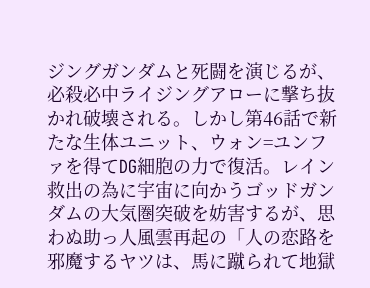ジングガンダムと死闘を演じるが、必殺必中ライジングアローに撃ち抜かれ破壊される。しかし第46話で新たな生体ユニット、ウォン=ユンファを得てDG細胞の力で復活。レイン救出の為に宇宙に向かうゴッドガンダムの大気圏突破を妨害するが、思わぬ助っ人風雲再起の「人の恋路を邪魔するヤツは、馬に蹴られて地獄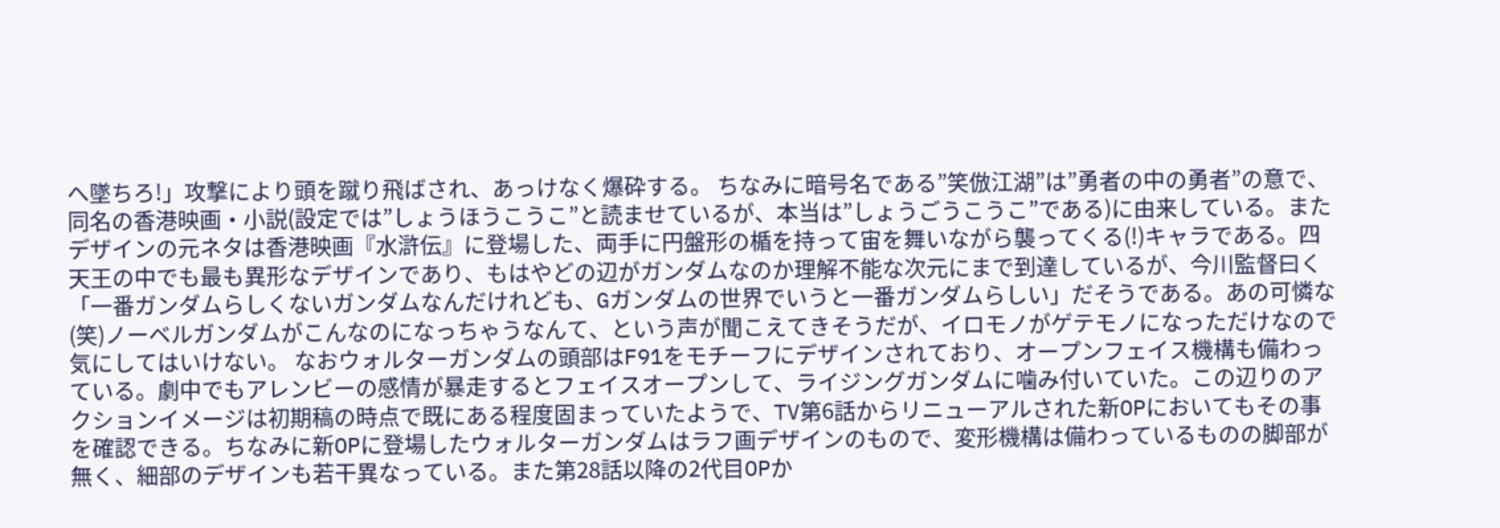へ墜ちろ!」攻撃により頭を蹴り飛ばされ、あっけなく爆砕する。 ちなみに暗号名である”笑倣江湖”は”勇者の中の勇者”の意で、同名の香港映画・小説(設定では”しょうほうこうこ”と読ませているが、本当は”しょうごうこうこ”である)に由来している。またデザインの元ネタは香港映画『水滸伝』に登場した、両手に円盤形の楯を持って宙を舞いながら襲ってくる(!)キャラである。四天王の中でも最も異形なデザインであり、もはやどの辺がガンダムなのか理解不能な次元にまで到達しているが、今川監督曰く「一番ガンダムらしくないガンダムなんだけれども、Gガンダムの世界でいうと一番ガンダムらしい」だそうである。あの可憐な(笑)ノーベルガンダムがこんなのになっちゃうなんて、という声が聞こえてきそうだが、イロモノがゲテモノになっただけなので気にしてはいけない。 なおウォルターガンダムの頭部はF91をモチーフにデザインされており、オープンフェイス機構も備わっている。劇中でもアレンビーの感情が暴走するとフェイスオープンして、ライジングガンダムに噛み付いていた。この辺りのアクションイメージは初期稿の時点で既にある程度固まっていたようで、TV第6話からリニューアルされた新OPにおいてもその事を確認できる。ちなみに新OPに登場したウォルターガンダムはラフ画デザインのもので、変形機構は備わっているものの脚部が無く、細部のデザインも若干異なっている。また第28話以降の2代目OPか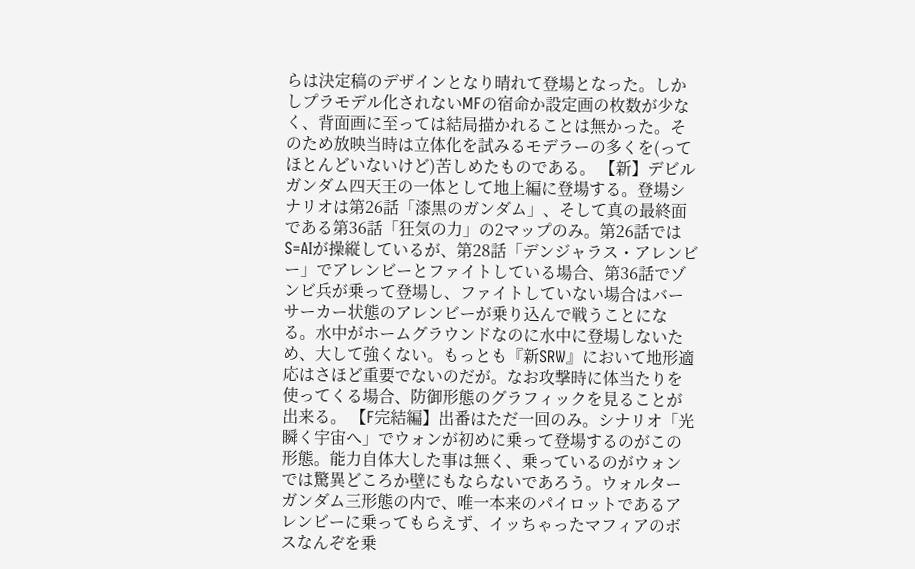らは決定稿のデザインとなり晴れて登場となった。しかしプラモデル化されないMFの宿命か設定画の枚数が少なく、背面画に至っては結局描かれることは無かった。そのため放映当時は立体化を試みるモデラーの多くを(ってほとんどいないけど)苦しめたものである。 【新】デビルガンダム四天王の一体として地上編に登場する。登場シナリオは第26話「漆黒のガンダム」、そして真の最終面である第36話「狂気の力」の2マップのみ。第26話ではS=AIが操縦しているが、第28話「デンジャラス・アレンビー」でアレンビーとファイトしている場合、第36話でゾンビ兵が乗って登場し、ファイトしていない場合はバーサーカー状態のアレンビーが乗り込んで戦うことになる。水中がホームグラウンドなのに水中に登場しないため、大して強くない。もっとも『新SRW』において地形適応はさほど重要でないのだが。なお攻撃時に体当たりを使ってくる場合、防御形態のグラフィックを見ることが出来る。 【F完結編】出番はただ一回のみ。シナリオ「光瞬く宇宙へ」でウォンが初めに乗って登場するのがこの形態。能力自体大した事は無く、乗っているのがウォンでは驚異どころか壁にもならないであろう。ウォルターガンダム三形態の内で、唯一本来のパイロットであるアレンビーに乗ってもらえず、イッちゃったマフィアのボスなんぞを乗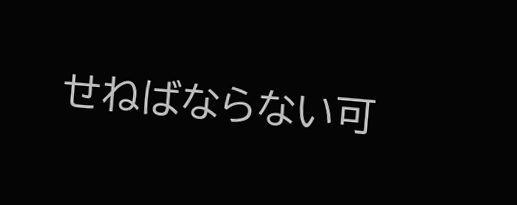せねばならない可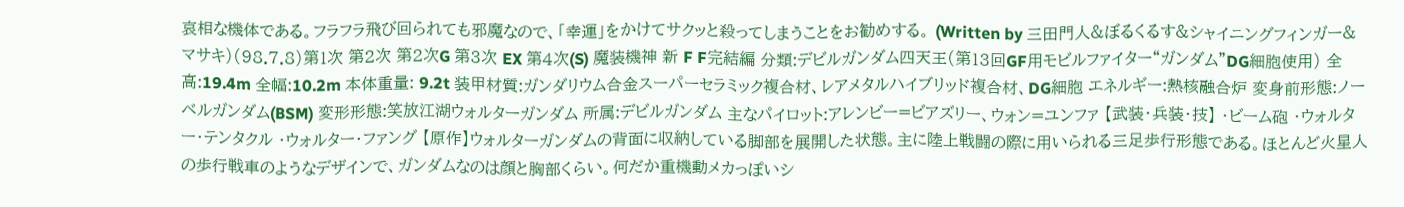哀相な機体である。フラフラ飛び回られても邪魔なので、「幸運」をかけてサクッと殺ってしまうことをお勧めする。 (Written by 三田門人&ぼるくるす&シャイニングフィンガー&マサキ)(98.7.8)第1次 第2次 第2次G 第3次 EX 第4次(S) 魔装機神 新 F F完結編 分類:デビルガンダム四天王(第13回GF用モビルファイター“ガンダム”DG細胞使用) 全高:19.4m 全幅:10.2m 本体重量: 9.2t 装甲材質:ガンダリウム合金スーパーセラミック複合材、レアメタルハイブリッド複合材、DG細胞 エネルギー:熱核融合炉 変身前形態:ノーベルガンダム(BSM) 変形形態:笑放江湖ウォルターガンダム 所属:デビルガンダム 主なパイロット:アレンビー=ビアズリー、ウォン=ユンファ 【武装・兵装・技】 ・ビーム砲 ・ウォルター・テンタクル ・ウォルター・ファング 【原作】ウォルターガンダムの背面に収納している脚部を展開した状態。主に陸上戦闘の際に用いられる三足歩行形態である。ほとんど火星人の歩行戦車のようなデザインで、ガンダムなのは顔と胸部くらい。何だか重機動メカっぽいシ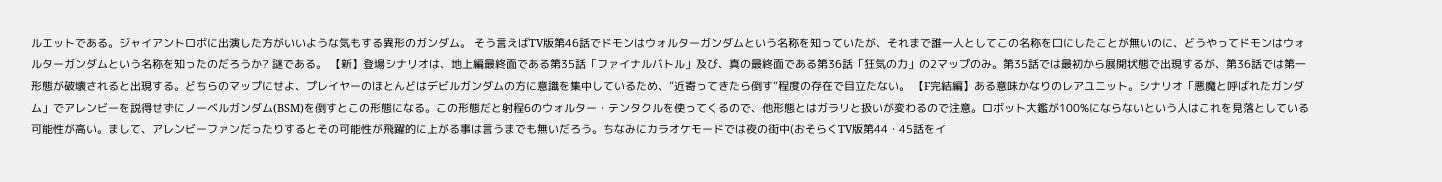ルエットである。ジャイアントロボに出演した方がいいような気もする異形のガンダム。 そう言えばTV版第46話でドモンはウォルターガンダムという名称を知っていたが、それまで誰一人としてこの名称を口にしたことが無いのに、どうやってドモンはウォルターガンダムという名称を知ったのだろうか? 謎である。 【新】登場シナリオは、地上編最終面である第35話「ファイナルバトル」及び、真の最終面である第36話「狂気の力」の2マップのみ。第35話では最初から展開状態で出現するが、第36話では第一形態が破壊されると出現する。どちらのマップにせよ、プレイヤーのほとんどはデビルガンダムの方に意識を集中しているため、”近寄ってきたら倒す”程度の存在で目立たない。 【F完結編】ある意味かなりのレアユニット。シナリオ「悪魔と呼ばれたガンダム」でアレンビーを説得せずにノーベルガンダム(BSM)を倒すとこの形態になる。この形態だと射程6のウォルター・テンタクルを使ってくるので、他形態とはガラリと扱いが変わるので注意。ロボット大鑑が100%にならないという人はこれを見落としている可能性が高い。まして、アレンビーファンだったりするとその可能性が飛躍的に上がる事は言うまでも無いだろう。ちなみにカラオケモードでは夜の街中(おそらくTV版第44・45話をイ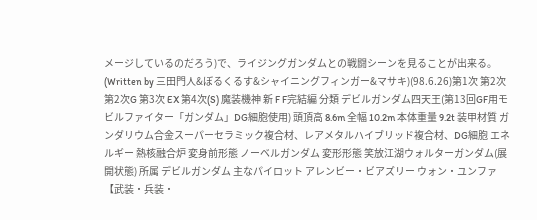メージしているのだろう)で、ライジングガンダムとの戦闘シーンを見ることが出来る。 (Written by 三田門人&ぼるくるす&シャイニングフィンガー&マサキ)(98.6.26)第1次 第2次 第2次G 第3次 EX 第4次(S) 魔装機神 新 F F完結編 分類 デビルガンダム四天王(第13回GF用モビルファイター「ガンダム」DG細胞使用) 頭頂高 8.6m 全幅 10.2m 本体重量 9.2t 装甲材質 ガンダリウム合金スーパーセラミック複合材、レアメタルハイブリッド複合材、DG細胞 エネルギー 熱核融合炉 変身前形態 ノーベルガンダム 変形形態 笑放江湖ウォルターガンダム(展開状態) 所属 デビルガンダム 主なパイロット アレンビー・ビアズリー ウォン・ユンファ 【武装・兵装・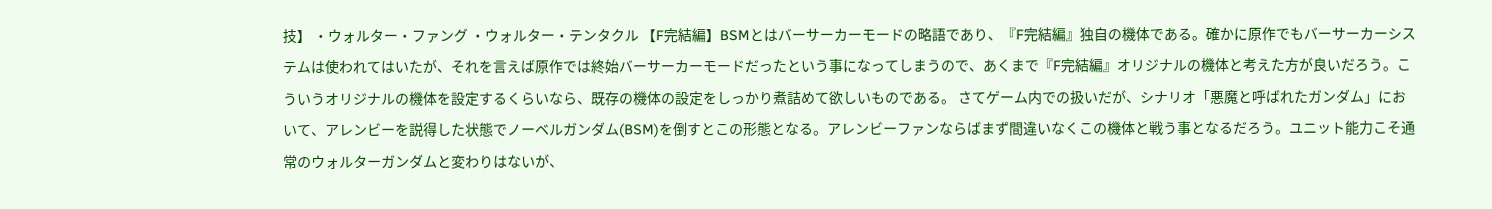技】 ・ウォルター・ファング ・ウォルター・テンタクル 【F完結編】BSMとはバーサーカーモードの略語であり、『F完結編』独自の機体である。確かに原作でもバーサーカーシステムは使われてはいたが、それを言えば原作では終始バーサーカーモードだったという事になってしまうので、あくまで『F完結編』オリジナルの機体と考えた方が良いだろう。こういうオリジナルの機体を設定するくらいなら、既存の機体の設定をしっかり煮詰めて欲しいものである。 さてゲーム内での扱いだが、シナリオ「悪魔と呼ばれたガンダム」において、アレンビーを説得した状態でノーベルガンダム(BSM)を倒すとこの形態となる。アレンビーファンならばまず間違いなくこの機体と戦う事となるだろう。ユニット能力こそ通常のウォルターガンダムと変わりはないが、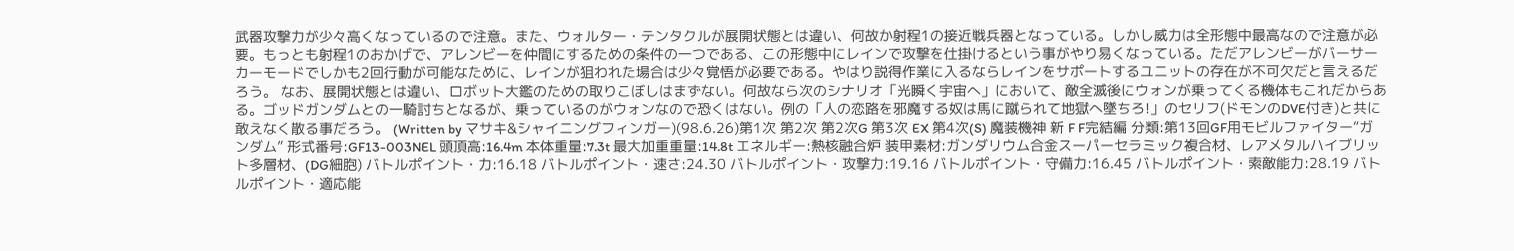武器攻撃力が少々高くなっているので注意。また、ウォルター・テンタクルが展開状態とは違い、何故か射程1の接近戦兵器となっている。しかし威力は全形態中最高なので注意が必要。もっとも射程1のおかげで、アレンビーを仲間にするための条件の一つである、この形態中にレインで攻撃を仕掛けるという事がやり易くなっている。ただアレンビーがバーサーカーモードでしかも2回行動が可能なために、レインが狙われた場合は少々覚悟が必要である。やはり説得作業に入るならレインをサポートするユニットの存在が不可欠だと言えるだろう。 なお、展開状態とは違い、ロボット大鑑のための取りこぼしはまずない。何故なら次のシナリオ「光瞬く宇宙へ」において、敵全滅後にウォンが乗ってくる機体もこれだからある。ゴッドガンダムとの一騎討ちとなるが、乗っているのがウォンなので恐くはない。例の「人の恋路を邪魔する奴は馬に蹴られて地獄へ墜ちろ!」のセリフ(ドモンのDVE付き)と共に敢えなく散る事だろう。 (Written by マサキ&シャイニングフィンガー)(98.6.26)第1次 第2次 第2次G 第3次 EX 第4次(S) 魔装機神 新 F F完結編 分類:第13回GF用モビルファイター“ガンダム” 形式番号:GF13-003NEL 頭頂高:16.4m 本体重量:7.3t 最大加重重量:14.8t エネルギー:熱核融合炉 装甲素材:ガンダリウム合金スーパーセラミック複合材、レアメタルハイブリット多層材、(DG細胞) バトルポイント・力:16.18 バトルポイント・速さ:24.30 バトルポイント・攻撃力:19.16 バトルポイント・守備力:16.45 バトルポイント・索敵能力:28.19 バトルポイント・適応能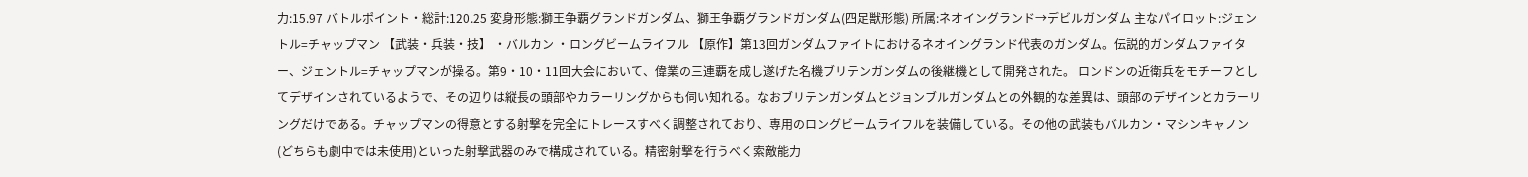力:15.97 バトルポイント・総計:120.25 変身形態:獅王争覇グランドガンダム、獅王争覇グランドガンダム(四足獣形態) 所属:ネオイングランド→デビルガンダム 主なパイロット:ジェントル=チャップマン 【武装・兵装・技】 ・バルカン ・ロングビームライフル 【原作】第13回ガンダムファイトにおけるネオイングランド代表のガンダム。伝説的ガンダムファイター、ジェントル=チャップマンが操る。第9・10・11回大会において、偉業の三連覇を成し遂げた名機ブリテンガンダムの後継機として開発された。 ロンドンの近衛兵をモチーフとしてデザインされているようで、その辺りは縦長の頭部やカラーリングからも伺い知れる。なおブリテンガンダムとジョンブルガンダムとの外観的な差異は、頭部のデザインとカラーリングだけである。チャップマンの得意とする射撃を完全にトレースすべく調整されており、専用のロングビームライフルを装備している。その他の武装もバルカン・マシンキャノン(どちらも劇中では未使用)といった射撃武器のみで構成されている。精密射撃を行うべく索敵能力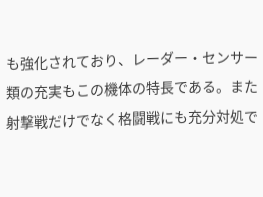も強化されており、レーダー・センサー類の充実もこの機体の特長である。また射撃戦だけでなく格闘戦にも充分対処で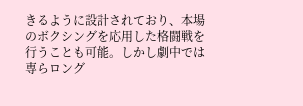きるように設計されており、本場のボクシングを応用した格闘戦を行うことも可能。しかし劇中では専らロング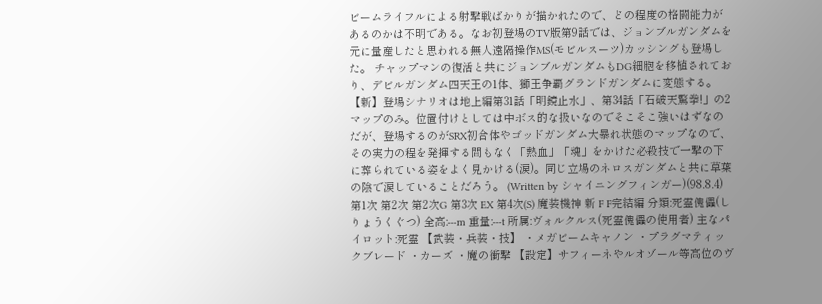ビームライフルによる射撃戦ばかりが描かれたので、どの程度の格闘能力があるのかは不明である。なお初登場のTV版第9話では、ジョンブルガンダムを元に量産したと思われる無人遠隔操作MS(モビルスーツ)カッシングも登場した。 チャップマンの復活と共にジョンブルガンダムもDG細胞を移植されており、デビルガンダム四天王の1体、獅王争覇グランドガンダムに変態する。 【新】登場シナリオは地上編第31話「明鏡止水」、第34話「石破天驚拳!」の2マップのみ。位置付けとしては中ボス的な扱いなのでそこそこ強いはずなのだが、登場するのがSRX初合体やゴッドガンダム大暴れ状態のマップなので、その実力の程を発揮する間もなく「熱血」「魂」をかけた必殺技で一撃の下に葬られている姿をよく見かける(涙)。同じ立場のネロスガンダムと共に草葉の陰で涙していることだろう。 (Written by シャイニングフィンガー)(98.8.4)第1次 第2次 第2次G 第3次 EX 第4次(S) 魔装機神 新 F F完結編 分類:死霊傀儡(しりょうくぐつ) 全高:---m 重量:---t 所属:ヴォルクルス(死霊傀儡の使用者) 主なパイロット:死霊 【武装・兵装・技】 ・メガビームキャノン ・プラグマティックブレード ・カーズ ・魔の衝撃 【設定】サフィーネやルオゾール等高位のヴ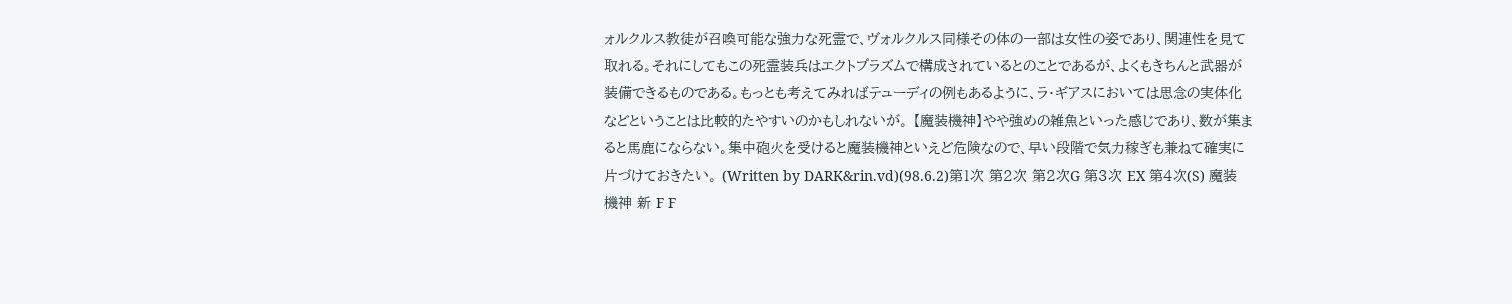ォルクルス教徒が召喚可能な強力な死霊で、ヴォルクルス同様その体の一部は女性の姿であり、関連性を見て取れる。それにしてもこの死霊装兵はエクトプラズムで構成されているとのことであるが、よくもきちんと武器が装備できるものである。もっとも考えてみればテューディの例もあるように、ラ・ギアスにおいては思念の実体化などということは比較的たやすいのかもしれないが。 【魔装機神】やや強めの雑魚といった感じであり、数が集まると馬鹿にならない。集中砲火を受けると魔装機神といえど危険なので、早い段階で気力稼ぎも兼ねて確実に片づけておきたい。 (Written by DARK&rin.vd)(98.6.2)第1次 第2次 第2次G 第3次 EX 第4次(S) 魔装機神 新 F F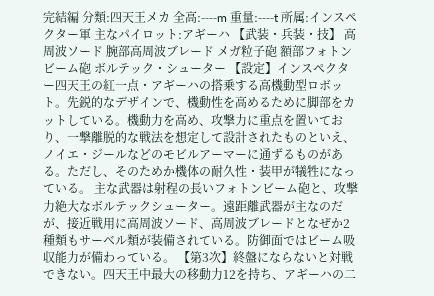完結編 分類:四天王メカ 全高:----m 重量:----t 所属:インスペクター軍 主なパイロット:アギーハ 【武装・兵装・技】 高周波ソード 腕部高周波ブレード メガ粒子砲 額部フォトンビーム砲 ボルテック・シューター 【設定】インスペクター四天王の紅一点・アギーハの搭乗する高機動型ロボット。先鋭的なデザインで、機動性を高めるために脚部をカットしている。機動力を高め、攻撃力に重点を置いており、一撃離脱的な戦法を想定して設計されたものといえ、ノイエ・ジールなどのモビルアーマーに通ずるものがある。ただし、そのためか機体の耐久性・装甲が犠牲になっている。 主な武器は射程の長いフォトンビーム砲と、攻撃力絶大なボルテックシューター。遠距離武器が主なのだが、接近戦用に高周波ソード、高周波ブレードとなぜか2種類もサーベル類が装備されている。防御面ではビーム吸収能力が備わっている。 【第3次】終盤にならないと対戦できない。四天王中最大の移動力12を持ち、アギーハの二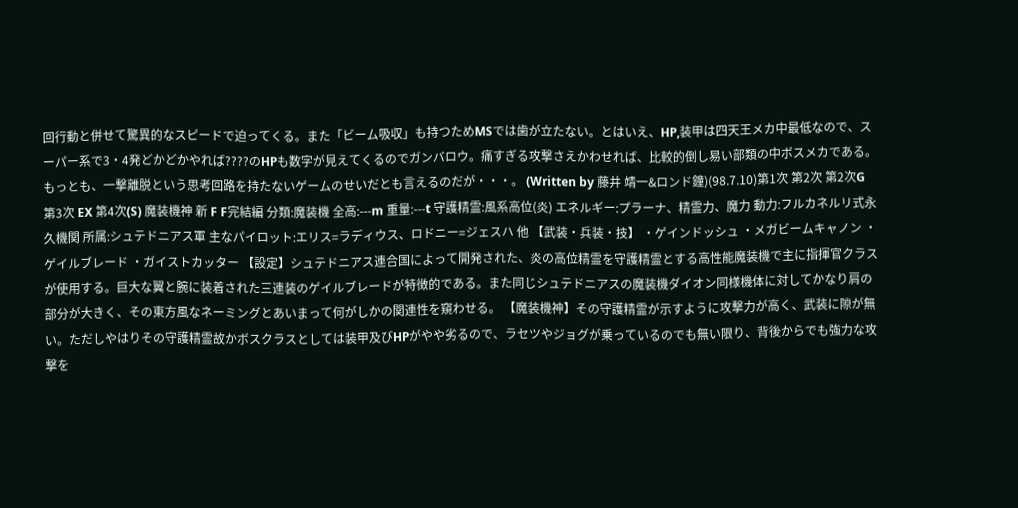回行動と併せて驚異的なスピードで迫ってくる。また「ビーム吸収」も持つためMSでは歯が立たない。とはいえ、HP,装甲は四天王メカ中最低なので、スーパー系で3・4発どかどかやれば????のHPも数字が見えてくるのでガンバロウ。痛すぎる攻撃さえかわせれば、比較的倒し易い部類の中ボスメカである。もっとも、一撃離脱という思考回路を持たないゲームのせいだとも言えるのだが・・・。 (Written by 藤井 靖一&ロンド鐘)(98.7.10)第1次 第2次 第2次G 第3次 EX 第4次(S) 魔装機神 新 F F完結編 分類:魔装機 全高:---m 重量:---t 守護精霊:風系高位(炎) エネルギー:プラーナ、精霊力、魔力 動力:フルカネルリ式永久機関 所属:シュテドニアス軍 主なパイロット:エリス=ラディウス、ロドニー=ジェスハ 他 【武装・兵装・技】 ・ゲインドッシュ ・メガビームキャノン ・ゲイルブレード ・ガイストカッター 【設定】シュテドニアス連合国によって開発された、炎の高位精霊を守護精霊とする高性能魔装機で主に指揮官クラスが使用する。巨大な翼と腕に装着された三連装のゲイルブレードが特徴的である。また同じシュテドニアスの魔装機ダイオン同様機体に対してかなり肩の部分が大きく、その東方風なネーミングとあいまって何がしかの関連性を窺わせる。 【魔装機神】その守護精霊が示すように攻撃力が高く、武装に隙が無い。ただしやはりその守護精霊故かボスクラスとしては装甲及びHPがやや劣るので、ラセツやジョグが乗っているのでも無い限り、背後からでも強力な攻撃を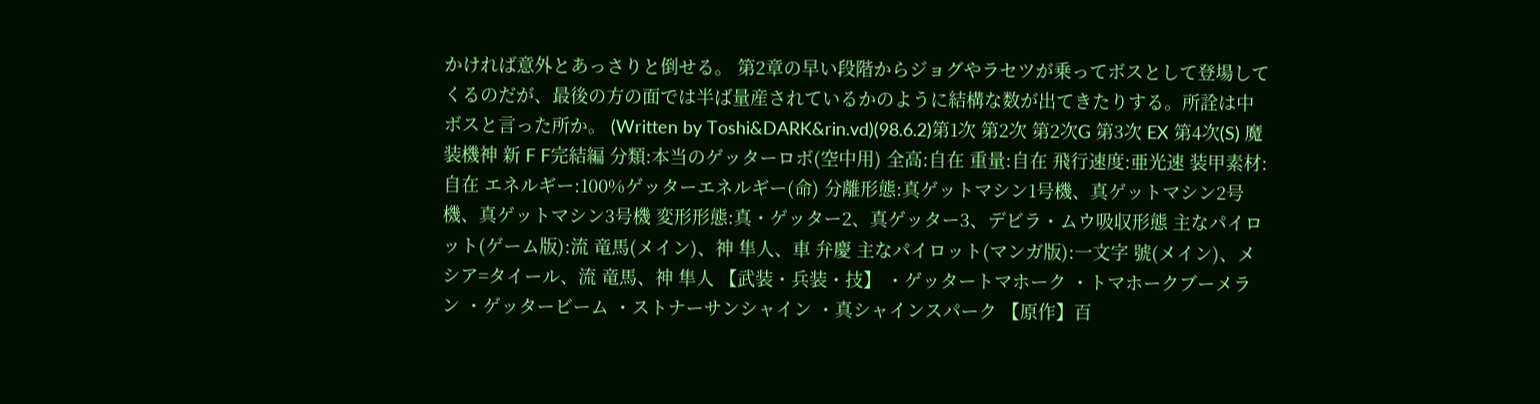かければ意外とあっさりと倒せる。 第2章の早い段階からジョグやラセツが乗ってボスとして登場してくるのだが、最後の方の面では半ば量産されているかのように結構な数が出てきたりする。所詮は中ボスと言った所か。 (Written by Toshi&DARK&rin.vd)(98.6.2)第1次 第2次 第2次G 第3次 EX 第4次(S) 魔装機神 新 F F完結編 分類:本当のゲッターロボ(空中用) 全高:自在 重量:自在 飛行速度:亜光速 装甲素材:自在 エネルギー:100%ゲッターエネルギー(命) 分離形態:真ゲットマシン1号機、真ゲットマシン2号機、真ゲットマシン3号機 変形形態:真・ゲッター2、真ゲッター3、デビラ・ムウ吸収形態 主なパイロット(ゲーム版):流 竜馬(メイン)、神 隼人、車 弁慶 主なパイロット(マンガ版):一文字 號(メイン)、メシア=タイール、流 竜馬、神 隼人 【武装・兵装・技】 ・ゲッタートマホーク ・トマホークブーメラン ・ゲッタービーム ・ストナーサンシャイン ・真シャインスパーク 【原作】百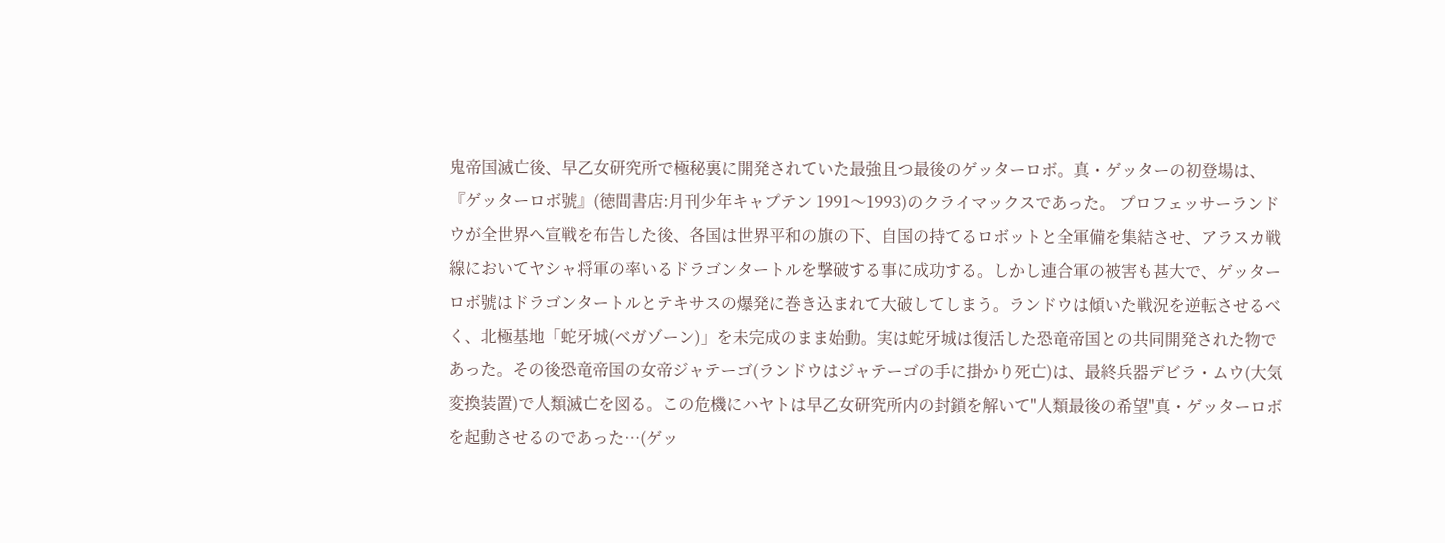鬼帝国滅亡後、早乙女研究所で極秘裏に開発されていた最強且つ最後のゲッターロボ。真・ゲッターの初登場は、『ゲッターロボ號』(徳間書店:月刊少年キャプテン 1991〜1993)のクライマックスであった。 プロフェッサーランドウが全世界へ宣戦を布告した後、各国は世界平和の旗の下、自国の持てるロボットと全軍備を集結させ、アラスカ戦線においてヤシャ将軍の率いるドラゴンタートルを撃破する事に成功する。しかし連合軍の被害も甚大で、ゲッターロボ號はドラゴンタートルとテキサスの爆発に巻き込まれて大破してしまう。ランドウは傾いた戦況を逆転させるべく、北極基地「蛇牙城(ベガゾーン)」を未完成のまま始動。実は蛇牙城は復活した恐竜帝国との共同開発された物であった。その後恐竜帝国の女帝ジャテーゴ(ランドウはジャテーゴの手に掛かり死亡)は、最終兵器デビラ・ムウ(大気変換装置)で人類滅亡を図る。この危機にハヤトは早乙女研究所内の封鎖を解いて"人類最後の希望"真・ゲッターロボを起動させるのであった…(ゲッ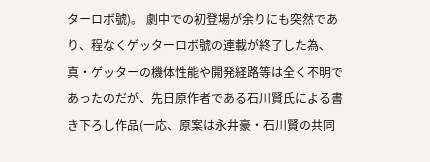ターロボ號)。 劇中での初登場が余りにも突然であり、程なくゲッターロボ號の連載が終了した為、真・ゲッターの機体性能や開発経路等は全く不明であったのだが、先日原作者である石川賢氏による書き下ろし作品(一応、原案は永井豪・石川賢の共同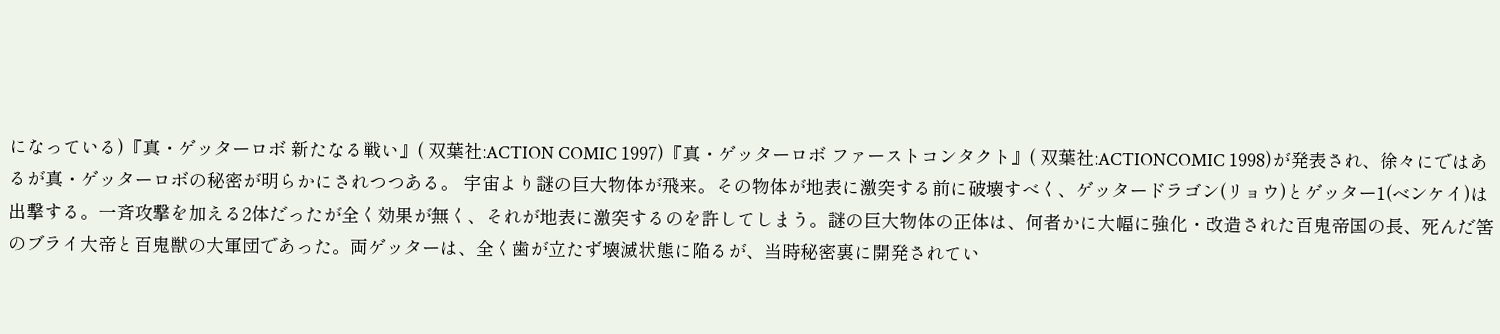になっている)『真・ゲッターロボ 新たなる戦い』( 双葉社:ACTION COMIC 1997)『真・ゲッターロボ ファーストコンタクト』( 双葉社:ACTIONCOMIC 1998)が発表され、徐々にではあるが真・ゲッターロボの秘密が明らかにされつつある。 宇宙より謎の巨大物体が飛来。その物体が地表に激突する前に破壊すべく、ゲッタードラゴン(リョウ)とゲッター1(ベンケイ)は出撃する。一斉攻撃を加える2体だったが全く効果が無く、それが地表に激突するのを許してしまう。謎の巨大物体の正体は、何者かに大幅に強化・改造された百鬼帝国の長、死んだ筈のブライ大帝と百鬼獣の大軍団であった。両ゲッターは、全く歯が立たず壊滅状態に陥るが、当時秘密裏に開発されてい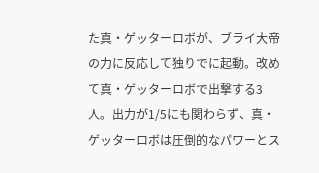た真・ゲッターロボが、ブライ大帝の力に反応して独りでに起動。改めて真・ゲッターロボで出撃する3人。出力が1/5にも関わらず、真・ゲッターロボは圧倒的なパワーとス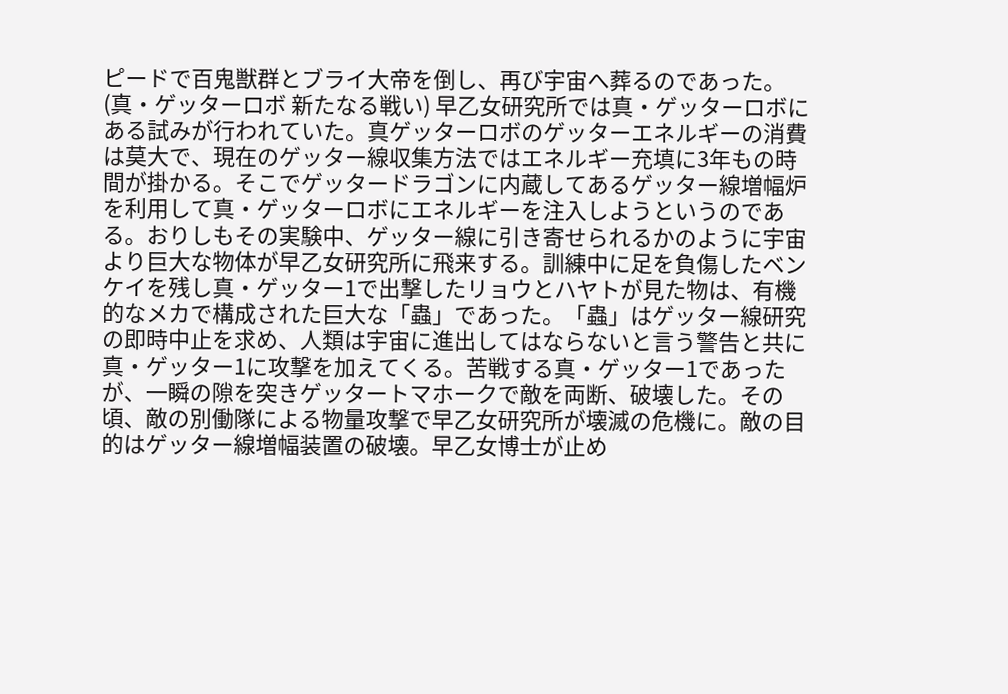ピードで百鬼獣群とブライ大帝を倒し、再び宇宙へ葬るのであった。(真・ゲッターロボ 新たなる戦い) 早乙女研究所では真・ゲッターロボにある試みが行われていた。真ゲッターロボのゲッターエネルギーの消費は莫大で、現在のゲッター線収集方法ではエネルギー充填に3年もの時間が掛かる。そこでゲッタードラゴンに内蔵してあるゲッター線増幅炉を利用して真・ゲッターロボにエネルギーを注入しようというのである。おりしもその実験中、ゲッター線に引き寄せられるかのように宇宙より巨大な物体が早乙女研究所に飛来する。訓練中に足を負傷したベンケイを残し真・ゲッター1で出撃したリョウとハヤトが見た物は、有機的なメカで構成された巨大な「蟲」であった。「蟲」はゲッター線研究の即時中止を求め、人類は宇宙に進出してはならないと言う警告と共に真・ゲッター1に攻撃を加えてくる。苦戦する真・ゲッター1であったが、一瞬の隙を突きゲッタートマホークで敵を両断、破壊した。その頃、敵の別働隊による物量攻撃で早乙女研究所が壊滅の危機に。敵の目的はゲッター線増幅装置の破壊。早乙女博士が止め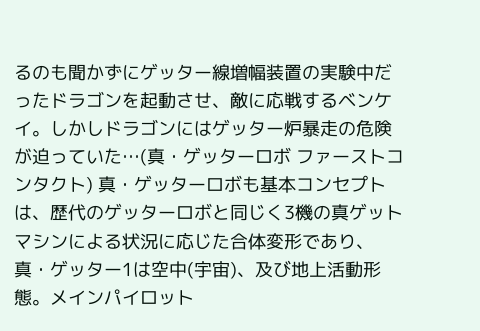るのも聞かずにゲッター線増幅装置の実験中だったドラゴンを起動させ、敵に応戦するベンケイ。しかしドラゴンにはゲッター炉暴走の危険が迫っていた…(真・ゲッターロボ ファーストコンタクト) 真・ゲッターロボも基本コンセプトは、歴代のゲッターロボと同じく3機の真ゲットマシンによる状況に応じた合体変形であり、真・ゲッター1は空中(宇宙)、及び地上活動形態。メインパイロット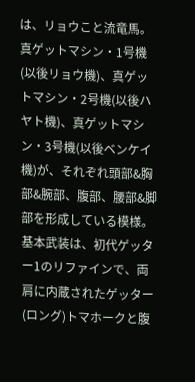は、リョウこと流竜馬。真ゲットマシン・1号機(以後リョウ機)、真ゲットマシン・2号機(以後ハヤト機)、真ゲットマシン・3号機(以後ベンケイ機)が、それぞれ頭部&胸部&腕部、腹部、腰部&脚部を形成している模様。 基本武装は、初代ゲッター1のリファインで、両肩に内蔵されたゲッター(ロング)トマホークと腹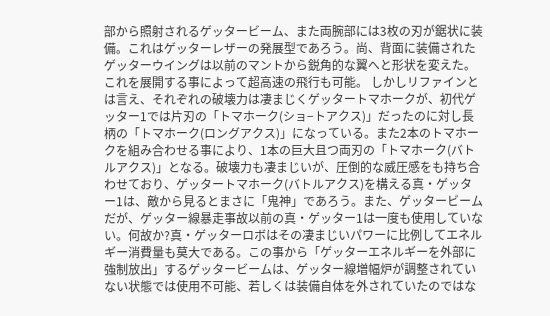部から照射されるゲッタービーム、また両腕部には3枚の刃が鋸状に装備。これはゲッターレザーの発展型であろう。尚、背面に装備されたゲッターウイングは以前のマントから鋭角的な翼へと形状を変えた。これを展開する事によって超高速の飛行も可能。 しかしリファインとは言え、それぞれの破壊力は凄まじくゲッタートマホークが、初代ゲッター1では片刃の「トマホーク(ショ−トアクス)」だったのに対し長柄の「トマホーク(ロングアクス)」になっている。また2本のトマホークを組み合わせる事により、1本の巨大且つ両刃の「トマホーク(バトルアクス)」となる。破壊力も凄まじいが、圧倒的な威圧感をも持ち合わせており、ゲッタートマホーク(バトルアクス)を構える真・ゲッター1は、敵から見るとまさに「鬼神」であろう。また、ゲッタービームだが、ゲッター線暴走事故以前の真・ゲッター1は一度も使用していない。何故か?真・ゲッターロボはその凄まじいパワーに比例してエネルギー消費量も莫大である。この事から「ゲッターエネルギーを外部に強制放出」するゲッタービームは、ゲッター線増幅炉が調整されていない状態では使用不可能、若しくは装備自体を外されていたのではな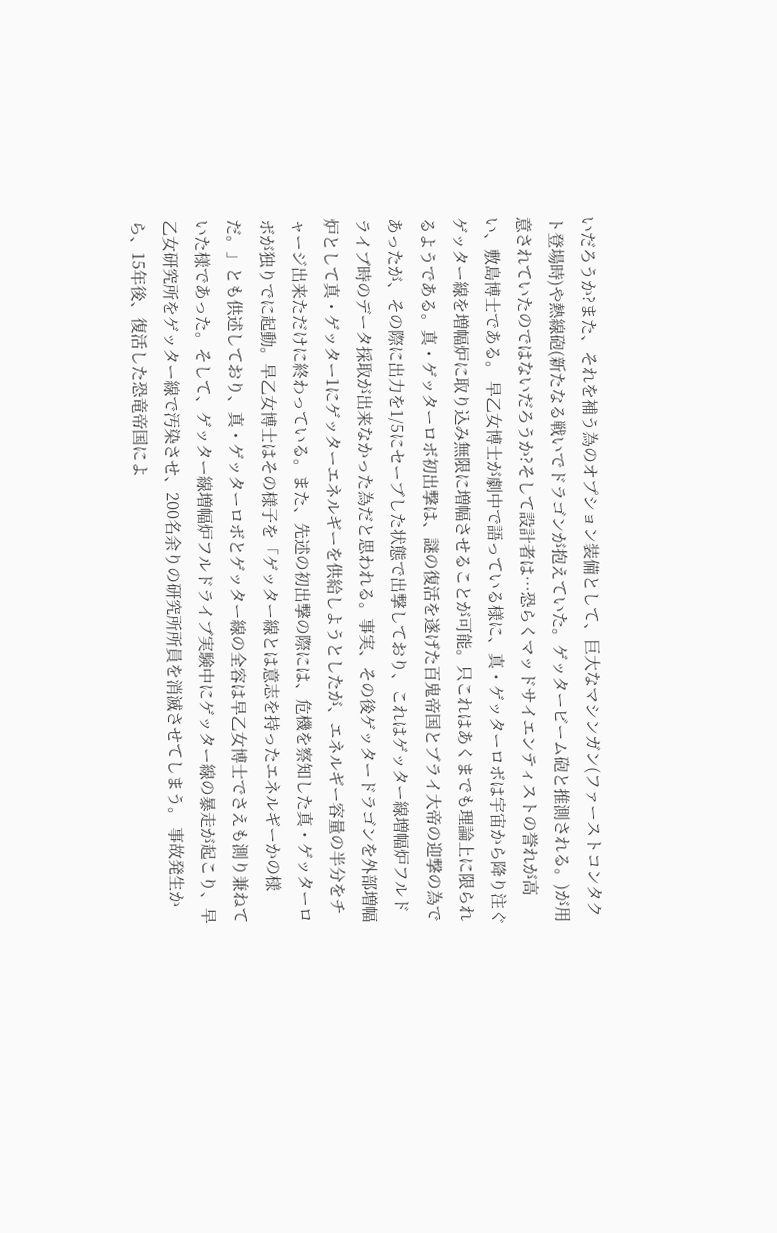いだろうか?また、それを補う為のオプション装備として、巨大なマシンガン(ファーストコンタクト登場時)や熱線砲(新たなる戦いでドラゴンが抱えていた。ゲッタービーム砲と推測される。)が用意されていたのではないだろうか?そして設計者は…恐らくマッドサイエンティストの誉れが高い、敷島博士である。 早乙女博士が劇中で語っている様に、真・ゲッターロボは宇宙から降り注ぐゲッター線を増幅炉に取り込み無限に増幅させることが可能。只これはあくまでも理論上に限られるようである。真・ゲッターロボ初出撃は、謎の復活を遂げた百鬼帝国とブライ大帝の迎撃の為であったが、その際に出力を1/5にセーブした状態で出撃しており、これはゲッター線増幅炉フルドライブ時のデータ採取が出来なかった為だと思われる。事実、その後ゲッタードラゴンを外部増幅炉として真・ゲッター1にゲッターエネルギーを供給しようとしたが、エネルギー容量の半分をチャージ出来ただけに終わっている。また、先述の初出撃の際には、危機を察知した真・ゲッターロボが独りでに起動。早乙女博士はその様子を「ゲッター線とは意志を持ったエネルギーかの様だ。」とも供述しており、真・ゲッターロボとゲッター線の全容は早乙女博士でさえも測り兼ねていた様であった。そして、ゲッター線増幅炉フルドライブ実験中にゲッター線の暴走が起こり、早乙女研究所をゲッター線で汚染させ、200名余りの研究所所員を消滅させてしまう。 事故発生から、15年後、復活した恐竜帝国によ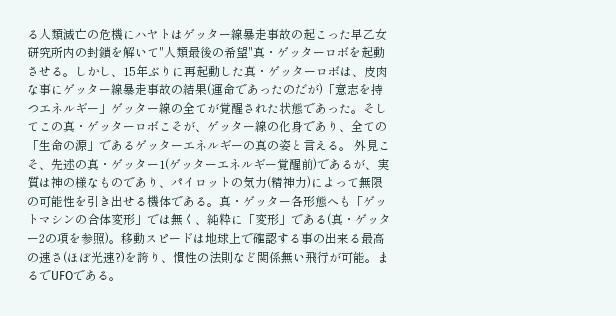る人類滅亡の危機にハヤトはゲッター線暴走事故の起こった早乙女研究所内の封鎖を解いて"人類最後の希望"真・ゲッターロボを起動させる。しかし、15年ぶりに再起動した真・ゲッターロボは、皮肉な事にゲッター線暴走事故の結果(運命であったのだが)「意志を持つエネルギー」ゲッター線の全てが覚醒された状態であった。そしてこの真・ゲッターロボこそが、ゲッター線の化身であり、全ての「生命の源」であるゲッターエネルギーの真の姿と言える。 外見こそ、先述の真・ゲッター1(ゲッターエネルギー覚醒前)であるが、実質は神の様なものであり、パイロットの気力(精神力)によって無限の可能性を引き出せる機体である。真・ゲッター各形態へも「ゲットマシンの合体変形」では無く、純粋に「変形」である(真・ゲッター2の項を参照)。移動スピードは地球上で確認する事の出来る最高の速さ(ほぼ光速?)を誇り、慣性の法則など関係無い飛行が可能。まるでUFOである。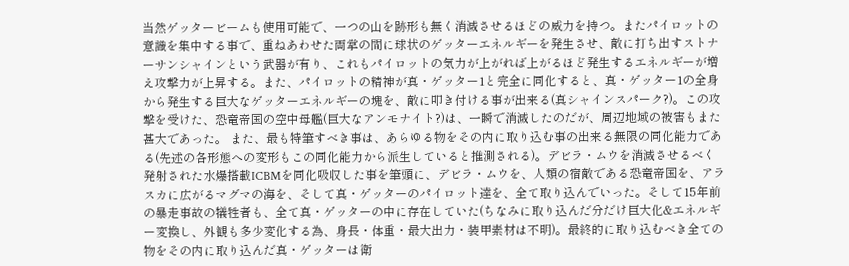当然ゲッタービームも使用可能で、一つの山を跡形も無く消滅させるほどの威力を持つ。またパイロットの意識を集中する事で、重ねあわせた両掌の間に球状のゲッターエネルギーを発生させ、敵に打ち出すストナーサンシャインという武器が有り、これもパイロットの気力が上がれば上がるほど発生するエネルギーが増え攻撃力が上昇する。また、パイロットの精神が真・ゲッター1と完全に同化すると、真・ゲッター1の全身から発生する巨大なゲッターエネルギーの塊を、敵に叩き付ける事が出来る(真シャインスパーク?)。この攻撃を受けた、恐竜帝国の空中母艦(巨大なアンモナイト?)は、一瞬で消滅したのだが、周辺地域の被害もまた甚大であった。 また、最も特筆すべき事は、あらゆる物をその内に取り込む事の出来る無限の同化能力である(先述の各形態への変形もこの同化能力から派生していると推測される)。デビラ・ムウを消滅させるべく発射された水爆搭載ICBMを同化吸収した事を筆頭に、デビラ・ムウを、人類の宿敵である恐竜帝国を、アラスカに広がるマグマの海を、そして真・ゲッターのパイロット達を、全て取り込んでいった。そして15年前の暴走事故の犠牲者も、全て真・ゲッターの中に存在していた(ちなみに取り込んだ分だけ巨大化&エネルギー変換し、外観も多少変化する為、身長・体重・最大出力・装甲素材は不明)。最終的に取り込むべき全ての物をその内に取り込んだ真・ゲッターは衛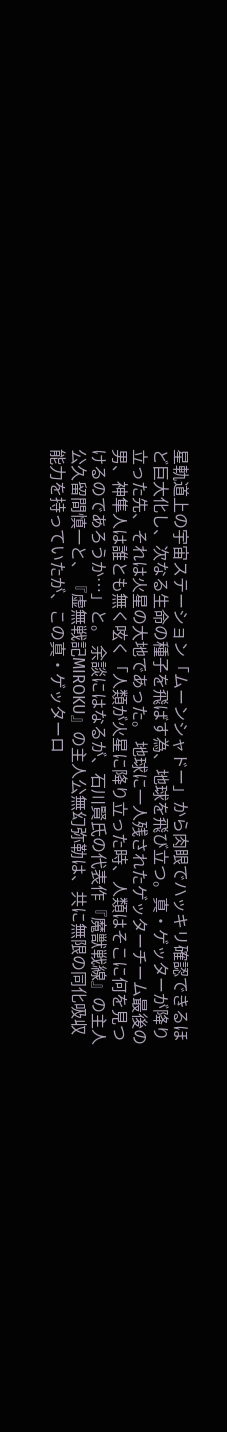星軌道上の宇宙ステーション「ムーンシャドー」から肉眼でハッキリ確認できるほど巨大化し、次なる生命の種子を飛ばす為、地球を飛び立つ。真・ゲッターが降り立った先、それは火星の大地であった。 地球に一人残されたゲッターチーム最後の男、神隼人は誰とも無く呟く「人類が火星に降り立った時、人類はそこに何を見つけるのであろうか…」と。 余談にはなるが、石川賢氏の代表作『魔獣戦線』の主人公久留間慎一と、『虚無戦記MIROKU』の主人公無幻弥勒は、共に無限の同化吸収能力を持っていたが、この真・ゲッターロ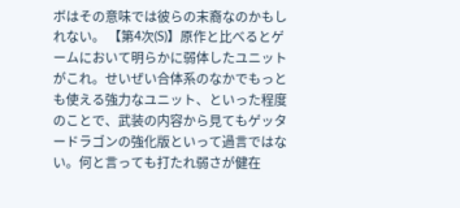ボはその意味では彼らの末裔なのかもしれない。 【第4次(S)】原作と比べるとゲームにおいて明らかに弱体したユニットがこれ。せいぜい合体系のなかでもっとも使える強力なユニット、といった程度のことで、武装の内容から見てもゲッタードラゴンの強化版といって過言ではない。何と言っても打たれ弱さが健在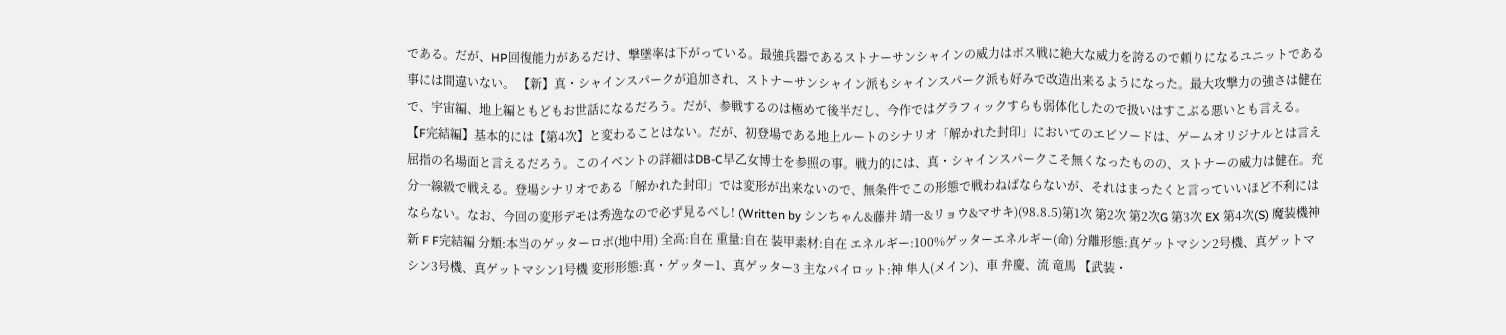である。だが、HP回復能力があるだけ、撃墜率は下がっている。最強兵器であるストナーサンシャインの威力はボス戦に絶大な威力を誇るので頼りになるユニットである事には間違いない。 【新】真・シャインスパークが追加され、ストナーサンシャイン派もシャインスパーク派も好みで改造出来るようになった。最大攻撃力の強さは健在で、宇宙編、地上編ともどもお世話になるだろう。だが、参戦するのは極めて後半だし、今作ではグラフィックすらも弱体化したので扱いはすこぶる悪いとも言える。 【F完結編】基本的には【第4次】と変わることはない。だが、初登場である地上ルートのシナリオ「解かれた封印」においてのエピソードは、ゲームオリジナルとは言え屈指の名場面と言えるだろう。このイベントの詳細はDB-C早乙女博士を参照の事。戦力的には、真・シャインスパークこそ無くなったものの、ストナーの威力は健在。充分一線級で戦える。登場シナリオである「解かれた封印」では変形が出来ないので、無条件でこの形態で戦わねばならないが、それはまったくと言っていいほど不利にはならない。なお、今回の変形デモは秀逸なので必ず見るべし! (Written by シンちゃん&藤井 靖一&リョウ&マサキ)(98.8.5)第1次 第2次 第2次G 第3次 EX 第4次(S) 魔装機神 新 F F完結編 分類:本当のゲッターロボ(地中用) 全高:自在 重量:自在 装甲素材:自在 エネルギー:100%ゲッターエネルギー(命) 分離形態:真ゲットマシン2号機、真ゲットマシン3号機、真ゲットマシン1号機 変形形態:真・ゲッター1、真ゲッター3 主なパイロット:神 隼人(メイン)、車 弁慶、流 竜馬 【武装・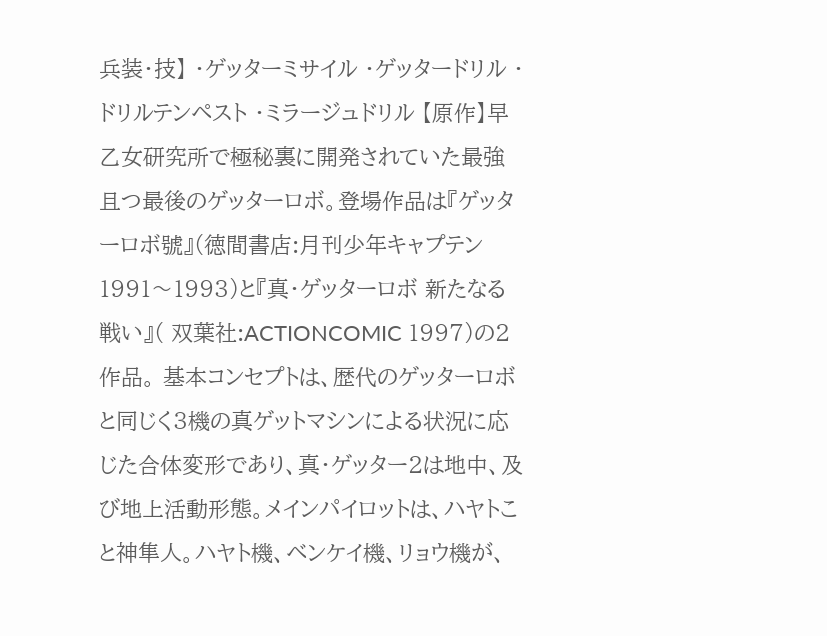兵装・技】 ・ゲッターミサイル ・ゲッタードリル ・ドリルテンペスト ・ミラージュドリル 【原作】早乙女研究所で極秘裏に開発されていた最強且つ最後のゲッターロボ。登場作品は『ゲッターロボ號』(徳間書店:月刊少年キャプテン 1991〜1993)と『真・ゲッターロボ 新たなる戦い』( 双葉社:ACTIONCOMIC 1997)の2作品。 基本コンセプトは、歴代のゲッターロボと同じく3機の真ゲットマシンによる状況に応じた合体変形であり、真・ゲッター2は地中、及び地上活動形態。メインパイロットは、ハヤトこと神隼人。ハヤト機、ベンケイ機、リョウ機が、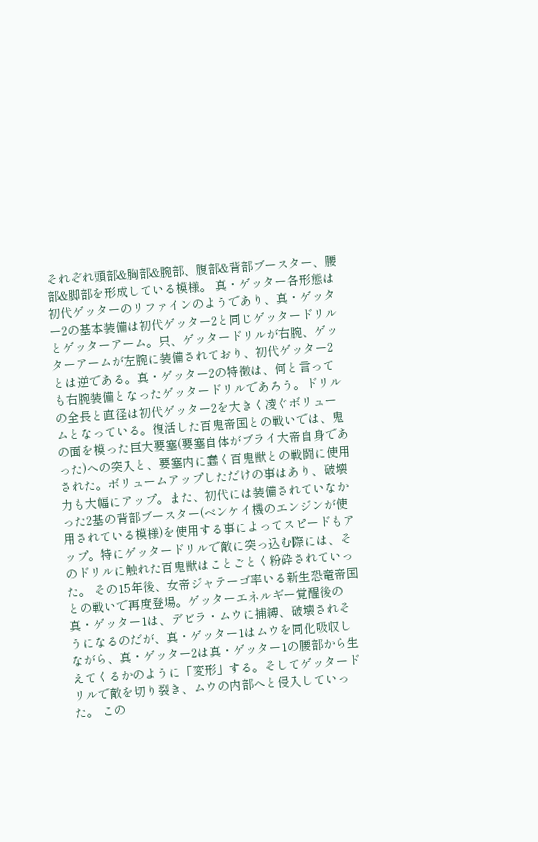それぞれ頭部&胸部&腕部、腹部&背部ブースター、腰部&脚部を形成している模様。 真・ゲッター各形態は初代ゲッターのリファインのようであり、真・ゲッター2の基本装備は初代ゲッター2と同じゲッタードリルとゲッターアーム。只、ゲッタードリルが右腕、ゲッターアームが左腕に装備されており、初代ゲッター2とは逆である。真・ゲッター2の特徴は、何と言っても右腕装備となったゲッタードリルであろう。ドリルの全長と直径は初代ゲッター2を大きく凌ぐボリュームとなっている。復活した百鬼帝国との戦いでは、鬼の面を模った巨大要塞(要塞自体がブライ大帝自身であった)への突入と、要塞内に蠢く百鬼獣との戦闘に使用された。ボリュームアップしただけの事はあり、破壊力も大幅にアップ。また、初代には装備されていなかった2基の背部ブースター(ベンケイ機のエンジンが使用されている模様)を使用する事によってスピードもアップ。特にゲッタードリルで敵に突っ込む際には、そのドリルに触れた百鬼獣はことごとく粉砕されていった。 その15年後、女帝ジャテーゴ率いる新生恐竜帝国との戦いで再度登場。ゲッターエネルギー覚醒後の真・ゲッター1は、デビラ・ムウに捕縛、破壊されそうになるのだが、真・ゲッター1はムウを同化吸収しながら、真・ゲッター2は真・ゲッター1の腰部から生えてくるかのように「変形」する。そしてゲッタードリルで敵を切り裂き、ムウの内部へと侵入していった。 この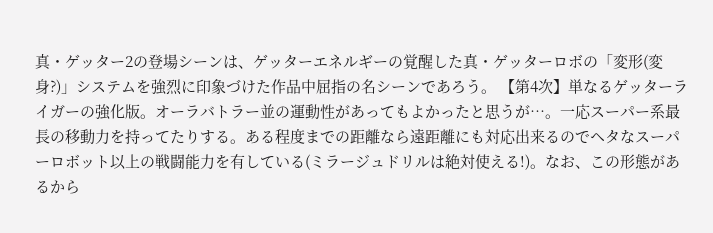真・ゲッター2の登場シーンは、ゲッターエネルギーの覚醒した真・ゲッターロボの「変形(変身?)」システムを強烈に印象づけた作品中屈指の名シーンであろう。 【第4次】単なるゲッターライガーの強化版。オーラバトラー並の運動性があってもよかったと思うが…。一応スーパー系最長の移動力を持ってたりする。ある程度までの距離なら遠距離にも対応出来るのでヘタなスーパーロボット以上の戦闘能力を有している(ミラージュドリルは絶対使える!)。なお、この形態があるから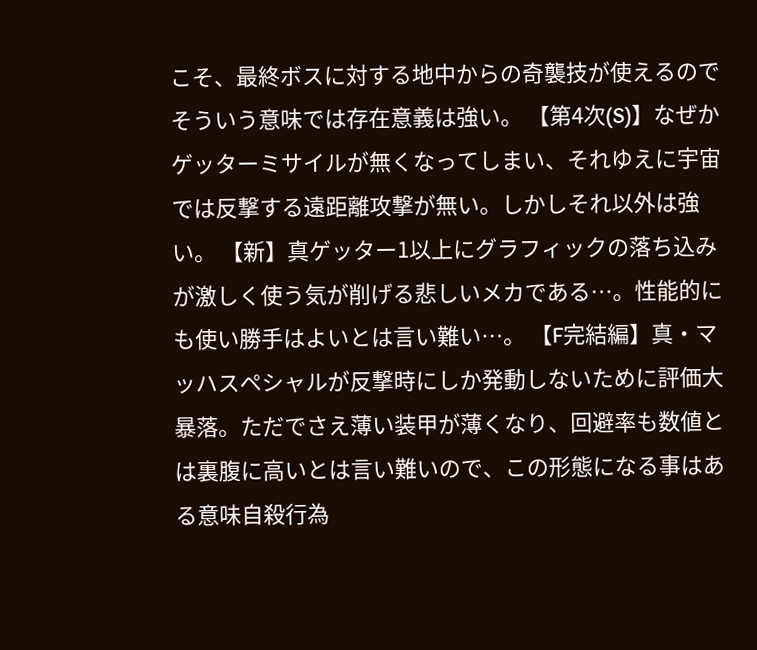こそ、最終ボスに対する地中からの奇襲技が使えるのでそういう意味では存在意義は強い。 【第4次(S)】なぜかゲッターミサイルが無くなってしまい、それゆえに宇宙では反撃する遠距離攻撃が無い。しかしそれ以外は強い。 【新】真ゲッター1以上にグラフィックの落ち込みが激しく使う気が削げる悲しいメカである…。性能的にも使い勝手はよいとは言い難い…。 【F完結編】真・マッハスペシャルが反撃時にしか発動しないために評価大暴落。ただでさえ薄い装甲が薄くなり、回避率も数値とは裏腹に高いとは言い難いので、この形態になる事はある意味自殺行為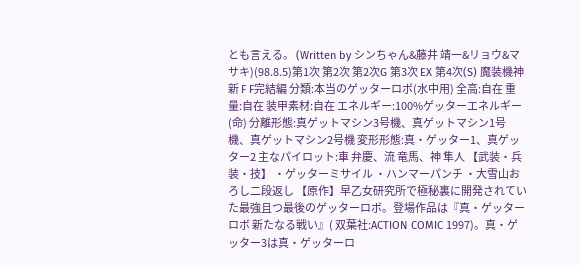とも言える。 (Written by シンちゃん&藤井 靖一&リョウ&マサキ)(98.8.5)第1次 第2次 第2次G 第3次 EX 第4次(S) 魔装機神 新 F F完結編 分類:本当のゲッターロボ(水中用) 全高:自在 重量:自在 装甲素材:自在 エネルギー:100%ゲッターエネルギー(命) 分離形態:真ゲットマシン3号機、真ゲットマシン1号機、真ゲットマシン2号機 変形形態:真・ゲッター1、真ゲッター2 主なパイロット:車 弁慶、流 竜馬、神 隼人 【武装・兵装・技】 ・ゲッターミサイル ・ハンマーパンチ ・大雪山おろし二段返し 【原作】早乙女研究所で極秘裏に開発されていた最強且つ最後のゲッターロボ。登場作品は『真・ゲッターロボ 新たなる戦い』( 双葉社:ACTION COMIC 1997)。真・ゲッター3は真・ゲッターロ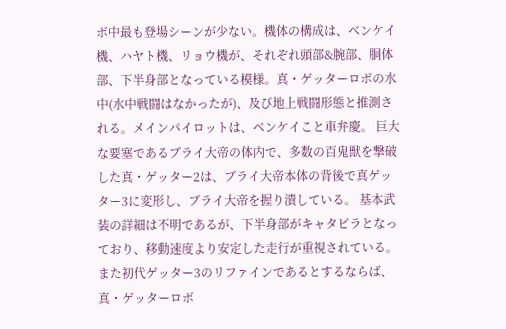ボ中最も登場シーンが少ない。機体の構成は、ベンケイ機、ハヤト機、リョウ機が、それぞれ頭部&腕部、胴体部、下半身部となっている模様。真・ゲッターロボの水中(水中戦闘はなかったが)、及び地上戦闘形態と推測される。メインパイロットは、ベンケイこと車弁慶。 巨大な要塞であるブライ大帝の体内で、多数の百鬼獣を撃破した真・ゲッター2は、ブライ大帝本体の背後で真ゲッター3に変形し、ブライ大帝を握り潰している。 基本武装の詳細は不明であるが、下半身部がキャタピラとなっており、移動速度より安定した走行が重視されている。また初代ゲッター3のリファインであるとするならば、真・ゲッターロボ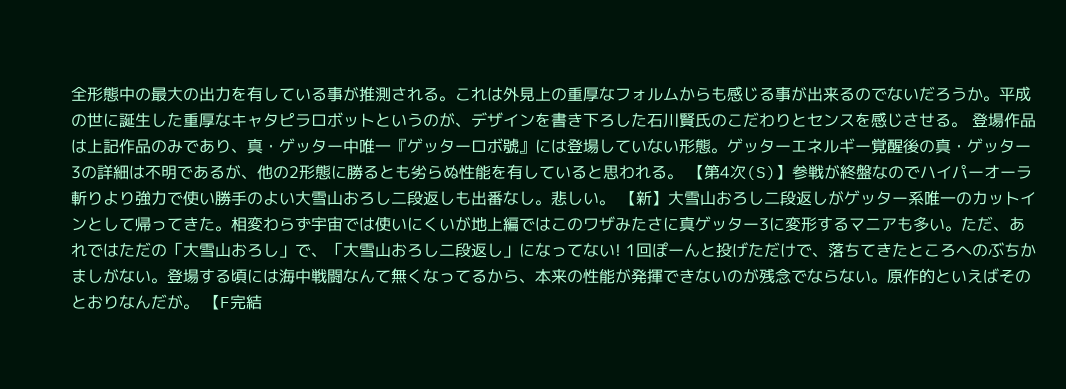全形態中の最大の出力を有している事が推測される。これは外見上の重厚なフォルムからも感じる事が出来るのでないだろうか。平成の世に誕生した重厚なキャタピラロボットというのが、デザインを書き下ろした石川賢氏のこだわりとセンスを感じさせる。 登場作品は上記作品のみであり、真・ゲッター中唯一『ゲッターロボ號』には登場していない形態。ゲッターエネルギー覚醒後の真・ゲッター3の詳細は不明であるが、他の2形態に勝るとも劣らぬ性能を有していると思われる。 【第4次(S)】参戦が終盤なのでハイパーオーラ斬りより強力で使い勝手のよい大雪山おろし二段返しも出番なし。悲しい。 【新】大雪山おろし二段返しがゲッター系唯一のカットインとして帰ってきた。相変わらず宇宙では使いにくいが地上編ではこのワザみたさに真ゲッター3に変形するマニアも多い。ただ、あれではただの「大雪山おろし」で、「大雪山おろし二段返し」になってない! 1回ぽーんと投げただけで、落ちてきたところへのぶちかましがない。登場する頃には海中戦闘なんて無くなってるから、本来の性能が発揮できないのが残念でならない。原作的といえばそのとおりなんだが。 【F完結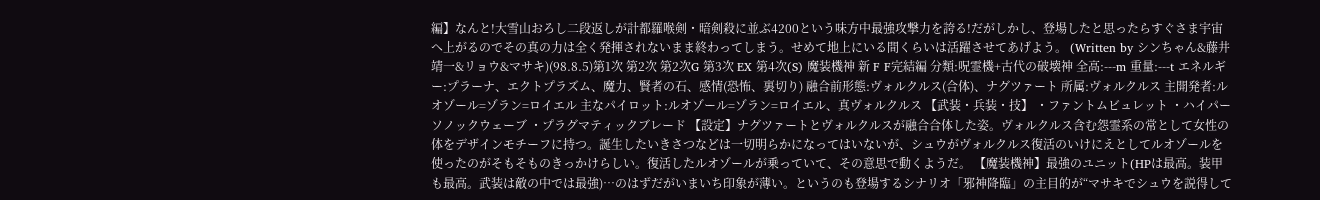編】なんと!大雪山おろし二段返しが計都羅喉剣・暗剣殺に並ぶ4200という味方中最強攻撃力を誇る!だがしかし、登場したと思ったらすぐさま宇宙へ上がるのでその真の力は全く発揮されないまま終わってしまう。せめて地上にいる間くらいは活躍させてあげよう。 (Written by シンちゃん&藤井 靖一&リョウ&マサキ)(98.8.5)第1次 第2次 第2次G 第3次 EX 第4次(S) 魔装機神 新 F F完結編 分類:呪霊機+古代の破壊神 全高:---m 重量:---t エネルギー:プラーナ、エクトプラズム、魔力、賢者の石、感情(恐怖、裏切り) 融合前形態:ヴォルクルス(合体)、ナグツァート 所属:ヴォルクルス 主開発者:ルオゾール=ゾラン=ロイエル 主なパイロット:ルオゾール=ゾラン=ロイエル、真ヴォルクルス 【武装・兵装・技】 ・ファントムビュレット ・ハイパーソノックウェーブ ・プラグマティックブレード 【設定】ナグツァートとヴォルクルスが融合合体した姿。ヴォルクルス含む怨霊系の常として女性の体をデザインモチーフに持つ。誕生したいきさつなどは一切明らかになってはいないが、シュウがヴォルクルス復活のいけにえとしてルオゾールを使ったのがそもそものきっかけらしい。復活したルオゾールが乗っていて、その意思で動くようだ。 【魔装機神】最強のユニット(HPは最高。装甲も最高。武装は敵の中では最強)…のはずだがいまいち印象が薄い。というのも登場するシナリオ「邪神降臨」の主目的が“マサキでシュウを説得して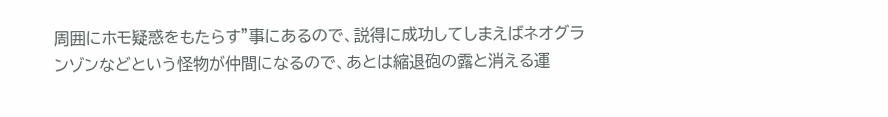周囲にホモ疑惑をもたらす”事にあるので、説得に成功してしまえばネオグランゾンなどという怪物が仲間になるので、あとは縮退砲の露と消える運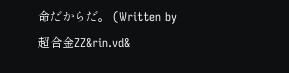命だからだ。 (Written by 超合金ZZ&rin.vd&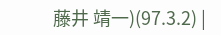藤井 靖一)(97.3.2) |